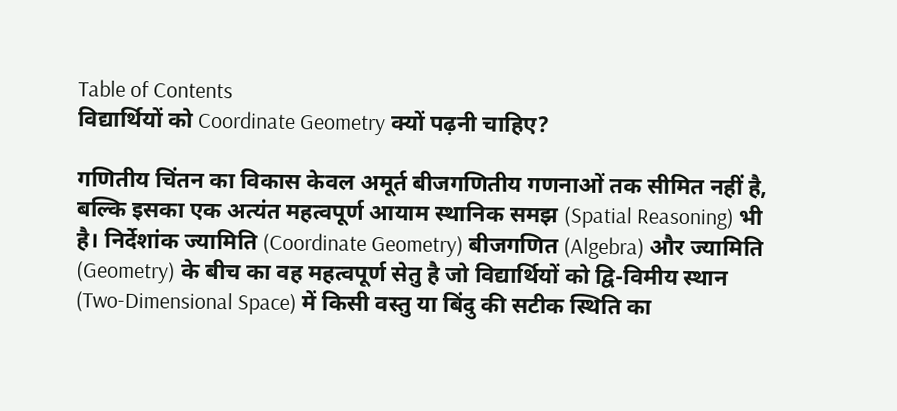Table of Contents
विद्यार्थियों को Coordinate Geometry क्यों पढ़नी चाहिए?

गणितीय चिंतन का विकास केवल अमूर्त बीजगणितीय गणनाओं तक सीमित नहीं है, बल्कि इसका एक अत्यंत महत्वपूर्ण आयाम स्थानिक समझ (Spatial Reasoning) भी है। निर्देशांक ज्यामिति (Coordinate Geometry) बीजगणित (Algebra) और ज्यामिति (Geometry) के बीच का वह महत्वपूर्ण सेतु है जो विद्यार्थियों को द्वि-विमीय स्थान (Two-Dimensional Space) में किसी वस्तु या बिंदु की सटीक स्थिति का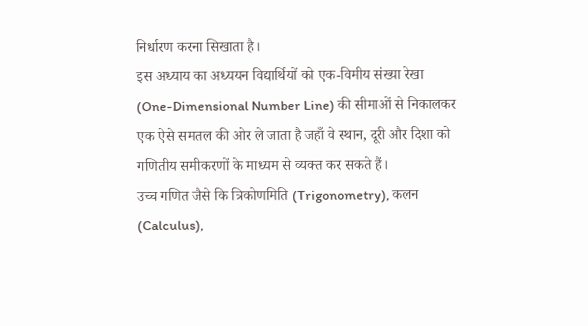निर्धारण करना सिखाता है।
इस अध्याय का अध्ययन विद्यार्थियों को एक-विमीय संख्या रेखा (One-Dimensional Number Line) की सीमाओं से निकालकर एक ऐसे समतल की ओर ले जाता है जहाँ वे स्थान, दूरी और दिशा को गणितीय समीकरणों के माध्यम से व्यक्त कर सकते हैं।
उच्च गणित जैसे कि त्रिकोणमिति (Trigonometry), कलन (Calculus),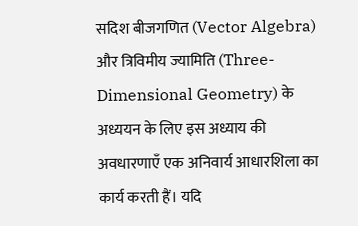सदिश बीजगणित (Vector Algebra) और त्रिविमीय ज्यामिति (Three-Dimensional Geometry) के अध्ययन के लिए इस अध्याय की अवधारणाएँ एक अनिवार्य आधारशिला का कार्य करती हैं। यदि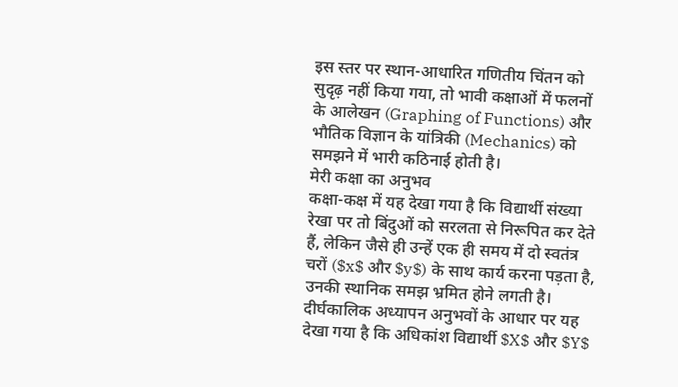इस स्तर पर स्थान-आधारित गणितीय चिंतन को सुदृढ़ नहीं किया गया, तो भावी कक्षाओं में फलनों के आलेखन (Graphing of Functions) और भौतिक विज्ञान के यांत्रिकी (Mechanics) को समझने में भारी कठिनाई होती है।
मेरी कक्षा का अनुभव
कक्षा-कक्ष में यह देखा गया है कि विद्यार्थी संख्या रेखा पर तो बिंदुओं को सरलता से निरूपित कर देते हैं, लेकिन जैसे ही उन्हें एक ही समय में दो स्वतंत्र चरों ($x$ और $y$) के साथ कार्य करना पड़ता है, उनकी स्थानिक समझ भ्रमित होने लगती है। दीर्घकालिक अध्यापन अनुभवों के आधार पर यह देखा गया है कि अधिकांश विद्यार्थी $X$ और $Y$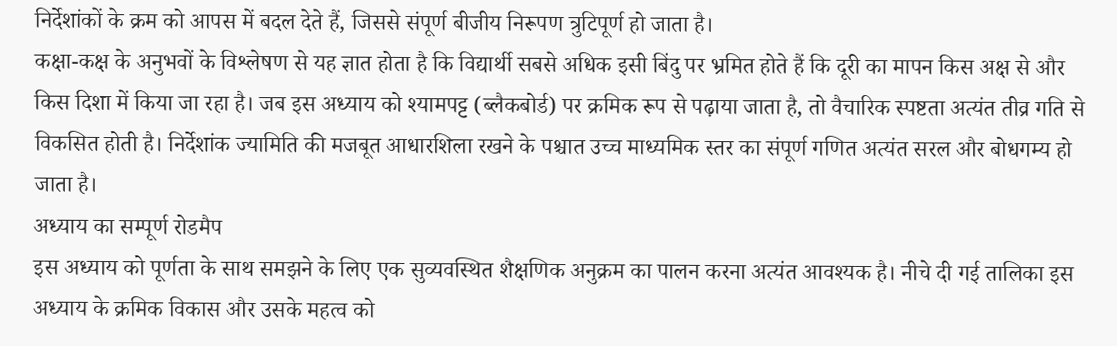निर्देशांकों के क्रम को आपस में बदल देते हैं, जिससे संपूर्ण बीजीय निरूपण त्रुटिपूर्ण हो जाता है।
कक्षा-कक्ष के अनुभवों के विश्लेषण से यह ज्ञात होता है कि विद्यार्थी सबसे अधिक इसी बिंदु पर भ्रमित होते हैं कि दूरी का मापन किस अक्ष से और किस दिशा में किया जा रहा है। जब इस अध्याय को श्यामपट्ट (ब्लैकबोर्ड) पर क्रमिक रूप से पढ़ाया जाता है, तो वैचारिक स्पष्टता अत्यंत तीव्र गति से विकसित होती है। निर्देशांक ज्यामिति की मजबूत आधारशिला रखने के पश्चात उच्च माध्यमिक स्तर का संपूर्ण गणित अत्यंत सरल और बोधगम्य हो जाता है।
अध्याय का सम्पूर्ण रोडमैप
इस अध्याय को पूर्णता के साथ समझने के लिए एक सुव्यवस्थित शैक्षणिक अनुक्रम का पालन करना अत्यंत आवश्यक है। नीचे दी गई तालिका इस अध्याय के क्रमिक विकास और उसके महत्व को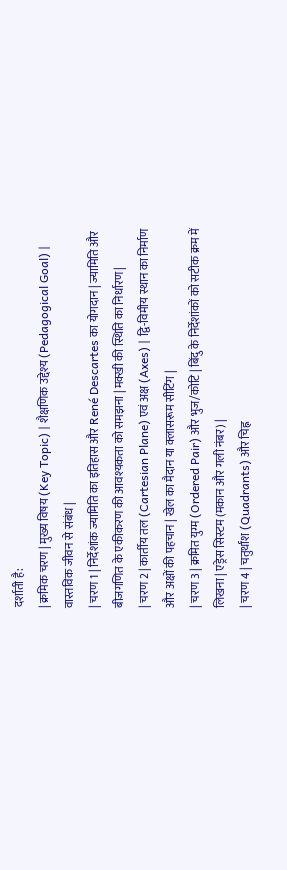दर्शाती है:
| क्रमिक चरण | मुख्य विषय (Key Topic) | शैक्षणिक उद्देश्य (Pedagogical Goal) | वास्तविक जीवन से संबंध |
| चरण 1 | निर्देशांक ज्यामिति का इतिहास और René Descartes का योगदान | ज्यामिति और बीजगणित के एकीकरण की आवश्यकता को समझना | मक्खी की स्थिति का निर्धारण |
| चरण 2 | कार्तीय तल (Cartesian Plane) एवं अक्ष (Axes) | द्वि-विमीय स्थान का निर्माण और अक्षों की पहचान | खेल का मैदान या क्लासरूम सीटिंग |
| चरण 3 | क्रमित युग्म (Ordered Pair) और भुज/कोटि | बिंदु के निर्देशांकों को सटीक क्रम में लिखना | एड्रेस सिस्टम (मकान और गली नंबर) |
| चरण 4 | चतुर्थांश (Quadrants) और चिह्न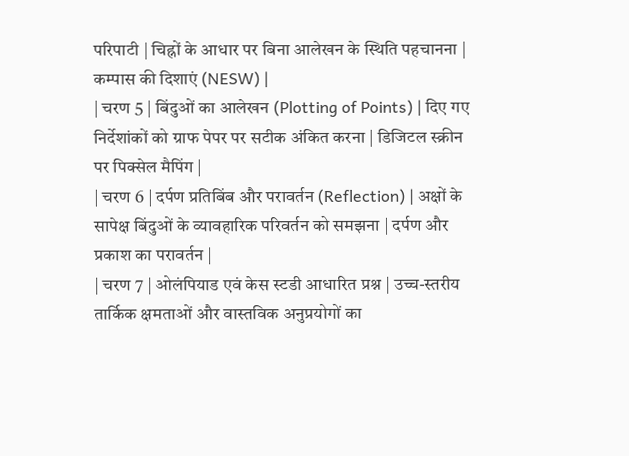परिपाटी | चिह्नों के आधार पर बिना आलेखन के स्थिति पहचानना | कम्पास की दिशाएं (NESW) |
| चरण 5 | बिंदुओं का आलेखन (Plotting of Points) | दिए गए निर्देशांकों को ग्राफ पेपर पर सटीक अंकित करना | डिजिटल स्क्रीन पर पिक्सेल मैपिंग |
| चरण 6 | दर्पण प्रतिबिंब और परावर्तन (Reflection) | अक्षों के सापेक्ष बिंदुओं के व्यावहारिक परिवर्तन को समझना | दर्पण और प्रकाश का परावर्तन |
| चरण 7 | ओलंपियाड एवं केस स्टडी आधारित प्रश्न | उच्च-स्तरीय तार्किक क्षमताओं और वास्तविक अनुप्रयोगों का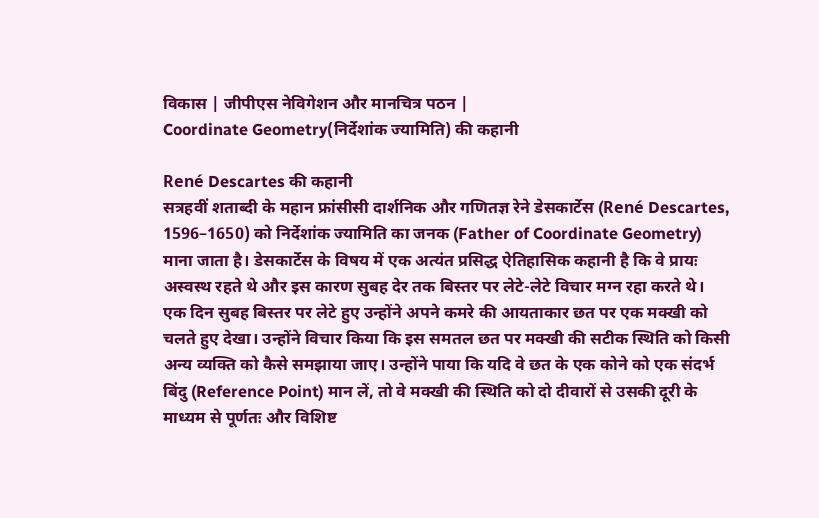विकास | जीपीएस नेविगेशन और मानचित्र पठन |
Coordinate Geometry(निर्देशांक ज्यामिति) की कहानी

René Descartes की कहानी
सत्रहवीं शताब्दी के महान फ्रांसीसी दार्शनिक और गणितज्ञ रेने डेसकार्टेस (René Descartes, 1596–1650) को निर्देशांक ज्यामिति का जनक (Father of Coordinate Geometry) माना जाता है। डेसकार्टेस के विषय में एक अत्यंत प्रसिद्ध ऐतिहासिक कहानी है कि वे प्रायः अस्वस्थ रहते थे और इस कारण सुबह देर तक बिस्तर पर लेटे-लेटे विचार मग्न रहा करते थे।
एक दिन सुबह बिस्तर पर लेटे हुए उन्होंने अपने कमरे की आयताकार छत पर एक मक्खी को चलते हुए देखा। उन्होंने विचार किया कि इस समतल छत पर मक्खी की सटीक स्थिति को किसी अन्य व्यक्ति को कैसे समझाया जाए। उन्होंने पाया कि यदि वे छत के एक कोने को एक संदर्भ बिंदु (Reference Point) मान लें, तो वे मक्खी की स्थिति को दो दीवारों से उसकी दूरी के माध्यम से पूर्णतः और विशिष्ट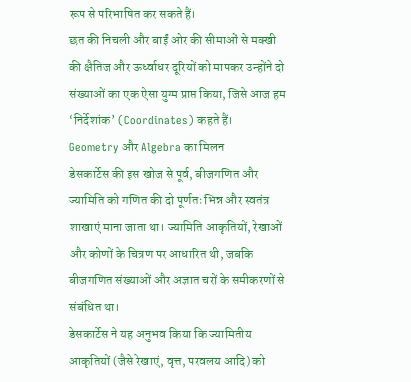रूप से परिभाषित कर सकते हैं।
छत की निचली और बाईं ओर की सीमाओं से मक्खी की क्षैतिज और ऊर्ध्वाधर दूरियों को मापकर उन्होंने दो संख्याओं का एक ऐसा युग्म प्राप्त किया, जिसे आज हम ‘निर्देशांक’ (Coordinates) कहते हैं।
Geometry और Algebra का मिलन
डेसकार्टेस की इस खोज से पूर्व, बीजगणित और ज्यामिति को गणित की दो पूर्णतः भिन्न और स्वतंत्र शाखाएं माना जाता था। ज्यामिति आकृतियों, रेखाओं और कोणों के चित्रण पर आधारित थी, जबकि बीजगणित संख्याओं और अज्ञात चरों के समीकरणों से संबंधित था।
डेसकार्टेस ने यह अनुभव किया कि ज्यामितीय आकृतियों (जैसे रेखाएं, वृत्त, परवलय आदि) को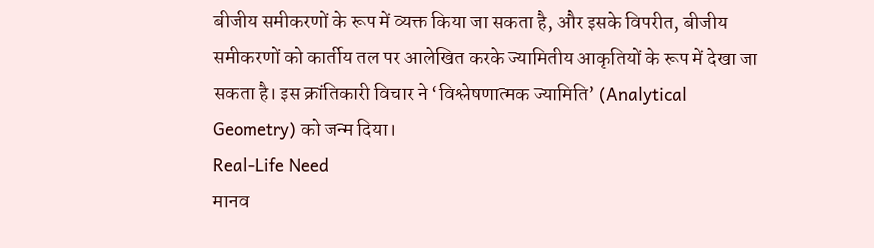बीजीय समीकरणों के रूप में व्यक्त किया जा सकता है, और इसके विपरीत, बीजीय समीकरणों को कार्तीय तल पर आलेखित करके ज्यामितीय आकृतियों के रूप में देखा जा सकता है। इस क्रांतिकारी विचार ने ‘विश्लेषणात्मक ज्यामिति’ (Analytical Geometry) को जन्म दिया।
Real-Life Need
मानव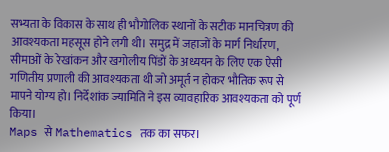सभ्यता के विकास के साथ ही भौगोलिक स्थानों के सटीक मानचित्रण की आवश्यकता महसूस होने लगी थी। समुद्र में जहाजों के मार्ग निर्धारण, सीमाओं के रेखांकन और खगोलीय पिंडों के अध्ययन के लिए एक ऐसी गणितीय प्रणाली की आवश्यकता थी जो अमूर्त न होकर भौतिक रूप से मापने योग्य हो। निर्देशांक ज्यामिति ने इस व्यावहारिक आवश्यकता को पूर्ण किया।
Maps से Mathematics तक का सफर।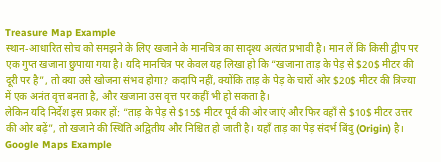Treasure Map Example
स्थान-आधारित सोच को समझने के लिए खजाने के मानचित्र का सादृश्य अत्यंत प्रभावी है। मान लें कि किसी द्वीप पर एक गुप्त खजाना छुपाया गया है। यदि मानचित्र पर केवल यह लिखा हो कि “खजाना ताड़ के पेड़ से $20$ मीटर की दूरी पर है”, तो क्या उसे खोजना संभव होगा? कदापि नहीं, क्योंकि ताड़ के पेड़ के चारों ओर $20$ मीटर की त्रिज्या में एक अनंत वृत्त बनता है, और खजाना उस वृत्त पर कहीं भी हो सकता है।
लेकिन यदि निर्देश इस प्रकार हों: “ताड़ के पेड़ से $15$ मीटर पूर्व की ओर जाएं और फिर वहाँ से $10$ मीटर उत्तर की ओर बढ़ें”, तो खजाने की स्थिति अद्वितीय और निश्चित हो जाती है। यहाँ ताड़ का पेड़ संदर्भ बिंदु (Origin) है।
Google Maps Example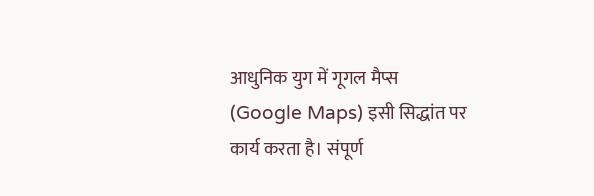आधुनिक युग में गूगल मैप्स (Google Maps) इसी सिद्धांत पर कार्य करता है। संपूर्ण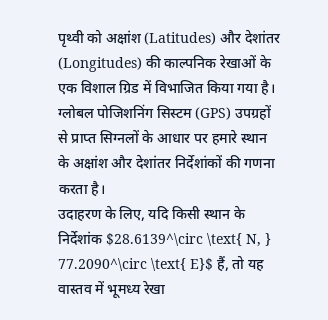पृथ्वी को अक्षांश (Latitudes) और देशांतर (Longitudes) की काल्पनिक रेखाओं के एक विशाल ग्रिड में विभाजित किया गया है। ग्लोबल पोजिशनिंग सिस्टम (GPS) उपग्रहों से प्राप्त सिग्नलों के आधार पर हमारे स्थान के अक्षांश और देशांतर निर्देशांकों की गणना करता है।
उदाहरण के लिए, यदि किसी स्थान के निर्देशांक $28.6139^\circ \text{ N, } 77.2090^\circ \text{ E}$ हैं, तो यह वास्तव में भूमध्य रेखा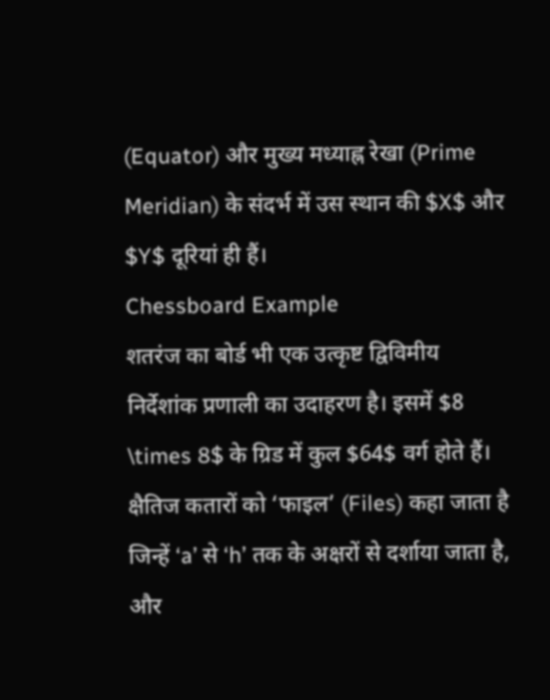(Equator) और मुख्य मध्याह्न रेखा (Prime Meridian) के संदर्भ में उस स्थान की $X$ और $Y$ दूरियां ही हैं।
Chessboard Example
शतरंज का बोर्ड भी एक उत्कृष्ट द्विविमीय निर्देशांक प्रणाली का उदाहरण है। इसमें $8 \times 8$ के ग्रिड में कुल $64$ वर्ग होते हैं। क्षैतिज कतारों को ‘फाइल’ (Files) कहा जाता है जिन्हें ‘a’ से ‘h’ तक के अक्षरों से दर्शाया जाता है, और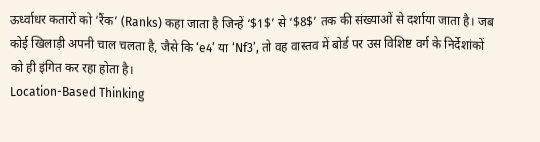ऊर्ध्वाधर कतारों को ‘रैंक’ (Ranks) कहा जाता है जिन्हें ‘$1$’ से ‘$8$’ तक की संख्याओं से दर्शाया जाता है। जब कोई खिलाड़ी अपनी चाल चलता है, जैसे कि ‘e4’ या ‘Nf3’, तो वह वास्तव में बोर्ड पर उस विशिष्ट वर्ग के निर्देशांकों को ही इंगित कर रहा होता है।
Location-Based Thinking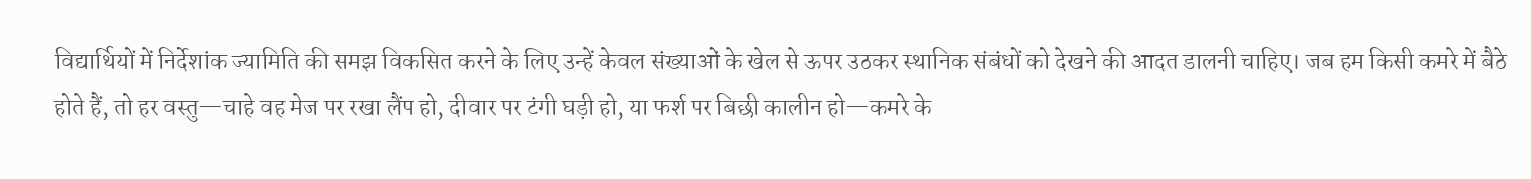विद्यार्थियों में निर्देशांक ज्यामिति की समझ विकसित करने के लिए उन्हें केवल संख्याओं के खेल से ऊपर उठकर स्थानिक संबंधों को देखने की आदत डालनी चाहिए। जब हम किसी कमरे में बैठे होते हैं, तो हर वस्तु—चाहे वह मेज पर रखा लैंप हो, दीवार पर टंगी घड़ी हो, या फर्श पर बिछी कालीन हो—कमरे के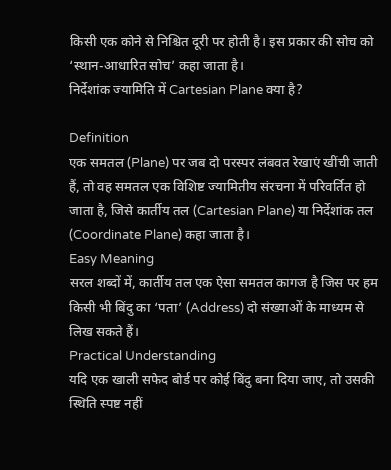किसी एक कोने से निश्चित दूरी पर होती है। इस प्रकार की सोच को ‘स्थान-आधारित सोच’ कहा जाता है।
निर्देशांक ज्यामिति में Cartesian Plane क्या है?

Definition
एक समतल (Plane) पर जब दो परस्पर लंबवत रेखाएं खींची जाती हैं, तो वह समतल एक विशिष्ट ज्यामितीय संरचना में परिवर्तित हो जाता है, जिसे कार्तीय तल (Cartesian Plane) या निर्देशांक तल (Coordinate Plane) कहा जाता है।
Easy Meaning
सरल शब्दों में, कार्तीय तल एक ऐसा समतल कागज है जिस पर हम किसी भी बिंदु का ‘पता’ (Address) दो संख्याओं के माध्यम से लिख सकते हैं।
Practical Understanding
यदि एक खाली सफेद बोर्ड पर कोई बिंदु बना दिया जाए, तो उसकी स्थिति स्पष्ट नहीं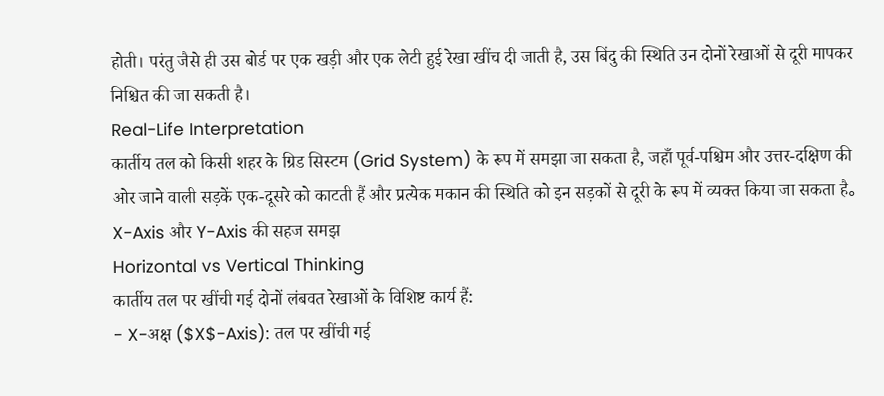होती। परंतु जैसे ही उस बोर्ड पर एक खड़ी और एक लेटी हुई रेखा खींच दी जाती है, उस बिंदु की स्थिति उन दोनों रेखाओं से दूरी मापकर निश्चित की जा सकती है।
Real-Life Interpretation
कार्तीय तल को किसी शहर के ग्रिड सिस्टम (Grid System) के रूप में समझा जा सकता है, जहाँ पूर्व-पश्चिम और उत्तर-दक्षिण की ओर जाने वाली सड़कें एक-दूसरे को काटती हैं और प्रत्येक मकान की स्थिति को इन सड़कों से दूरी के रूप में व्यक्त किया जा सकता है。
X-Axis और Y-Axis की सहज समझ
Horizontal vs Vertical Thinking
कार्तीय तल पर खींची गई दोनों लंबवत रेखाओं के विशिष्ट कार्य हैं:
- X-अक्ष ($X$-Axis): तल पर खींची गई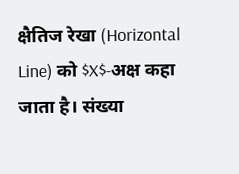क्षैतिज रेखा (Horizontal Line) को $X$-अक्ष कहा जाता है। संख्या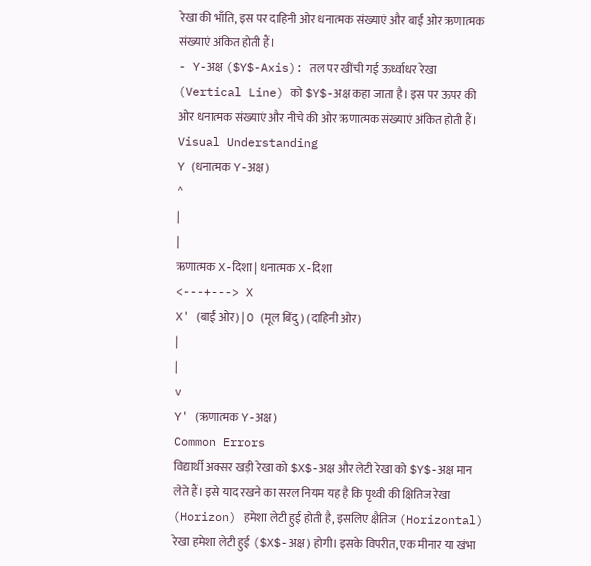रेखा की भाँति, इस पर दाहिनी ओर धनात्मक संख्याएं और बाईं ओर ऋणात्मक संख्याएं अंकित होती हैं।
- Y-अक्ष ($Y$-Axis): तल पर खींची गई ऊर्ध्वाधर रेखा (Vertical Line) को $Y$-अक्ष कहा जाता है। इस पर ऊपर की ओर धनात्मक संख्याएं और नीचे की ओर ऋणात्मक संख्याएं अंकित होती हैं।
Visual Understanding
Y (धनात्मक Y-अक्ष)
^
|
|
ऋणात्मक X-दिशा | धनात्मक X-दिशा
<---+---> X
X' (बाईं ओर) | O (मूल बिंदु) (दाहिनी ओर)
|
|
v
Y' (ऋणात्मक Y-अक्ष)
Common Errors
विद्यार्थी अक्सर खड़ी रेखा को $X$-अक्ष और लेटी रेखा को $Y$-अक्ष मान लेते हैं। इसे याद रखने का सरल नियम यह है कि पृथ्वी की क्षितिज रेखा (Horizon) हमेशा लेटी हुई होती है, इसलिए क्षैतिज (Horizontal) रेखा हमेशा लेटी हुई ($X$-अक्ष) होगी। इसके विपरीत, एक मीनार या खंभा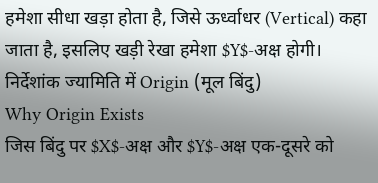हमेशा सीधा खड़ा होता है, जिसे ऊर्ध्वाधर (Vertical) कहा जाता है, इसलिए खड़ी रेखा हमेशा $Y$-अक्ष होगी।
निर्देशांक ज्यामिति में Origin (मूल बिंदु)
Why Origin Exists
जिस बिंदु पर $X$-अक्ष और $Y$-अक्ष एक-दूसरे को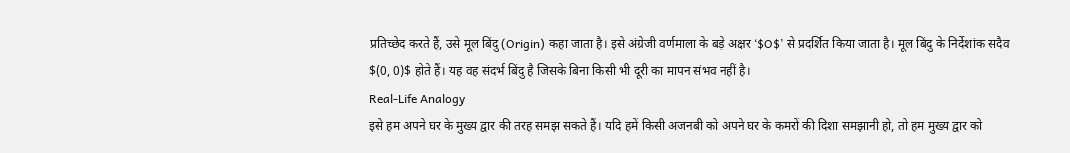प्रतिच्छेद करते हैं, उसे मूल बिंदु (Origin) कहा जाता है। इसे अंग्रेजी वर्णमाला के बड़े अक्षर ‘$O$’ से प्रदर्शित किया जाता है। मूल बिंदु के निर्देशांक सदैव $(0, 0)$ होते हैं। यह वह संदर्भ बिंदु है जिसके बिना किसी भी दूरी का मापन संभव नहीं है।
Real-Life Analogy
इसे हम अपने घर के मुख्य द्वार की तरह समझ सकते हैं। यदि हमें किसी अजनबी को अपने घर के कमरों की दिशा समझानी हो, तो हम मुख्य द्वार को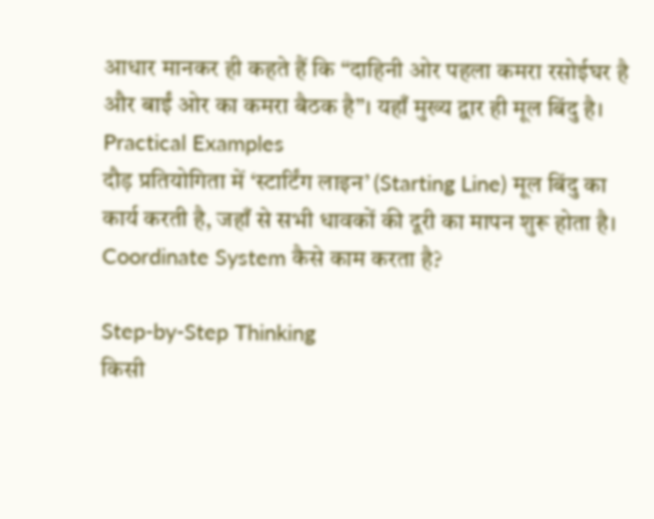आधार मानकर ही कहते हैं कि “दाहिनी ओर पहला कमरा रसोईघर है और बाईं ओर का कमरा बैठक है”। यहाँ मुख्य द्वार ही मूल बिंदु है।
Practical Examples
दौड़ प्रतियोगिता में ‘स्टार्टिंग लाइन’ (Starting Line) मूल बिंदु का कार्य करती है, जहाँ से सभी धावकों की दूरी का मापन शुरू होता है।
Coordinate System कैसे काम करता है?

Step-by-Step Thinking
किसी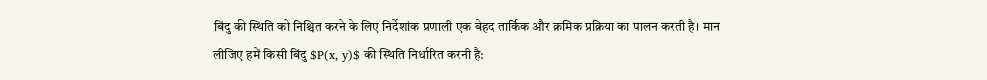बिंदु की स्थिति को निश्चित करने के लिए निर्देशांक प्रणाली एक बेहद तार्किक और क्रमिक प्रक्रिया का पालन करती है। मान लीजिए हमें किसी बिंदु $P(x, y)$ की स्थिति निर्धारित करनी है: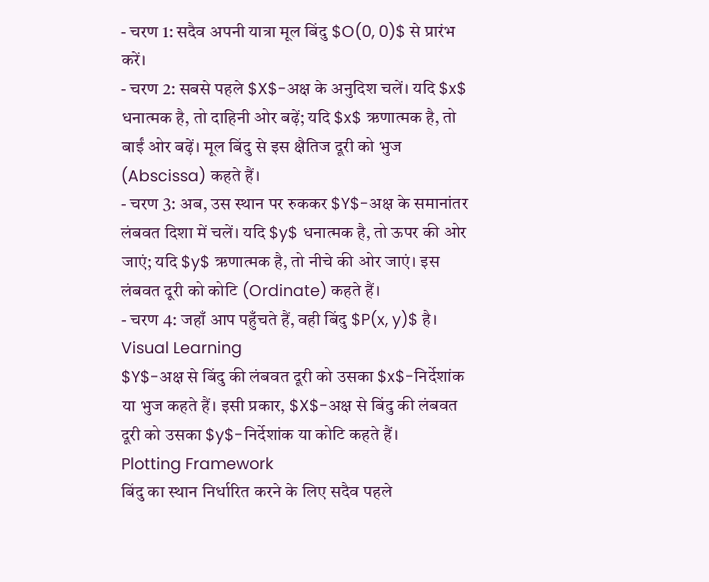- चरण 1: सदैव अपनी यात्रा मूल बिंदु $O(0, 0)$ से प्रारंभ करें।
- चरण 2: सबसे पहले $X$-अक्ष के अनुदिश चलें। यदि $x$ धनात्मक है, तो दाहिनी ओर बढ़ें; यदि $x$ ऋणात्मक है, तो बाईं ओर बढ़ें। मूल बिंदु से इस क्षैतिज दूरी को भुज (Abscissa) कहते हैं।
- चरण 3: अब, उस स्थान पर रुककर $Y$-अक्ष के समानांतर लंबवत दिशा में चलें। यदि $y$ धनात्मक है, तो ऊपर की ओर जाएं; यदि $y$ ऋणात्मक है, तो नीचे की ओर जाएं। इस लंबवत दूरी को कोटि (Ordinate) कहते हैं।
- चरण 4: जहाँ आप पहुँचते हैं, वही बिंदु $P(x, y)$ है।
Visual Learning
$Y$-अक्ष से बिंदु की लंबवत दूरी को उसका $x$-निर्देशांक या भुज कहते हैं। इसी प्रकार, $X$-अक्ष से बिंदु की लंबवत दूरी को उसका $y$-निर्देशांक या कोटि कहते हैं।
Plotting Framework
बिंदु का स्थान निर्धारित करने के लिए सदैव पहले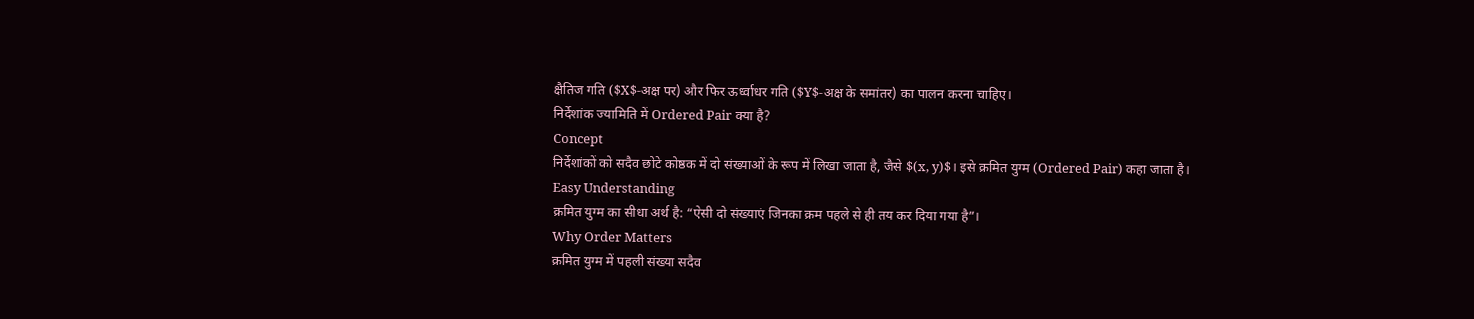क्षैतिज गति ($X$-अक्ष पर) और फिर ऊर्ध्वाधर गति ($Y$-अक्ष के समांतर) का पालन करना चाहिए।
निर्देशांक ज्यामिति में Ordered Pair क्या है?
Concept
निर्देशांकों को सदैव छोटे कोष्ठक में दो संख्याओं के रूप में लिखा जाता है, जैसे $(x, y)$। इसे क्रमित युग्म (Ordered Pair) कहा जाता है।
Easy Understanding
क्रमित युग्म का सीधा अर्थ है: “ऐसी दो संख्याएं जिनका क्रम पहले से ही तय कर दिया गया है”।
Why Order Matters
क्रमित युग्म में पहली संख्या सदैव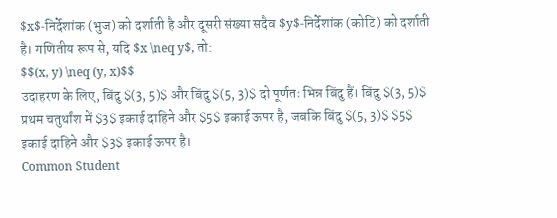$x$-निर्देशांक (भुज) को दर्शाती है और दूसरी संख्या सदैव $y$-निर्देशांक (कोटि) को दर्शाती है। गणितीय रूप से, यदि $x \neq y$, तो:
$$(x, y) \neq (y, x)$$
उदाहरण के लिए, बिंदु $(3, 5)$ और बिंदु $(5, 3)$ दो पूर्णतः भिन्न बिंदु हैं। बिंदु $(3, 5)$ प्रथम चतुर्थांश में $3$ इकाई दाहिने और $5$ इकाई ऊपर है, जबकि बिंदु $(5, 3)$ $5$ इकाई दाहिने और $3$ इकाई ऊपर है।
Common Student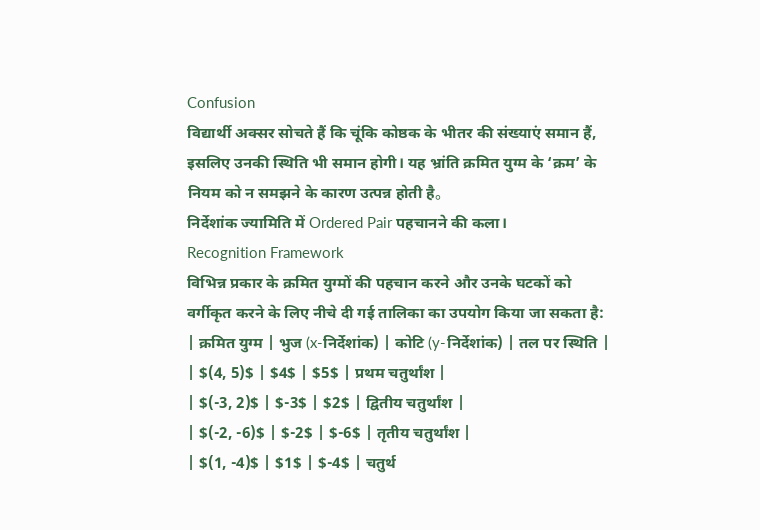Confusion
विद्यार्थी अक्सर सोचते हैं कि चूंकि कोष्ठक के भीतर की संख्याएं समान हैं, इसलिए उनकी स्थिति भी समान होगी। यह भ्रांति क्रमित युग्म के ‘क्रम’ के नियम को न समझने के कारण उत्पन्न होती है。
निर्देशांक ज्यामिति में Ordered Pair पहचानने की कला।
Recognition Framework
विभिन्न प्रकार के क्रमित युग्मों की पहचान करने और उनके घटकों को वर्गीकृत करने के लिए नीचे दी गई तालिका का उपयोग किया जा सकता है:
| क्रमित युग्म | भुज (x-निर्देशांक) | कोटि (y-निर्देशांक) | तल पर स्थिति |
| $(4, 5)$ | $4$ | $5$ | प्रथम चतुर्थांश |
| $(-3, 2)$ | $-3$ | $2$ | द्वितीय चतुर्थांश |
| $(-2, -6)$ | $-2$ | $-6$ | तृतीय चतुर्थांश |
| $(1, -4)$ | $1$ | $-4$ | चतुर्थ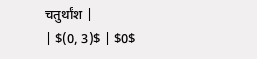चतुर्थांश |
| $(0, 3)$ | $0$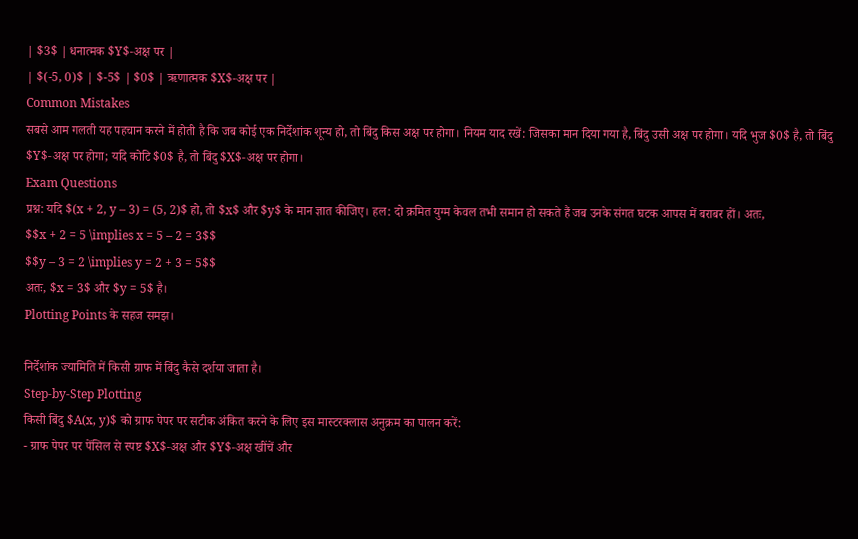| $3$ | धनात्मक $Y$-अक्ष पर |
| $(-5, 0)$ | $-5$ | $0$ | ऋणात्मक $X$-अक्ष पर |
Common Mistakes
सबसे आम गलती यह पहचान करने में होती है कि जब कोई एक निर्देशांक शून्य हो, तो बिंदु किस अक्ष पर होगा। नियम याद रखें: जिसका मान दिया गया है, बिंदु उसी अक्ष पर होगा। यदि भुज $0$ है, तो बिंदु $Y$-अक्ष पर होगा; यदि कोटि $0$ है, तो बिंदु $X$-अक्ष पर होगा।
Exam Questions
प्रश्न: यदि $(x + 2, y – 3) = (5, 2)$ हो, तो $x$ और $y$ के मान ज्ञात कीजिए। हल: दो क्रमित युग्म केवल तभी समान हो सकते हैं जब उनके संगत घटक आपस में बराबर हों। अतः,
$$x + 2 = 5 \implies x = 5 – 2 = 3$$
$$y – 3 = 2 \implies y = 2 + 3 = 5$$
अतः, $x = 3$ और $y = 5$ है।
Plotting Points के सहज समझ।

निर्देशांक ज्यामिति में किसी ग्राफ में बिंदु कैसे दर्शया जाता है।
Step-by-Step Plotting
किसी बिंदु $A(x, y)$ को ग्राफ पेपर पर सटीक अंकित करने के लिए इस मास्टरक्लास अनुक्रम का पालन करें:
- ग्राफ पेपर पर पेंसिल से स्पष्ट $X$-अक्ष और $Y$-अक्ष खींचें और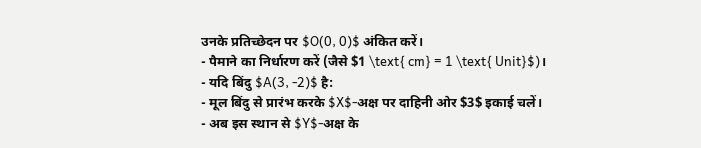उनके प्रतिच्छेदन पर $O(0, 0)$ अंकित करें।
- पैमाने का निर्धारण करें (जैसे $1 \text{ cm} = 1 \text{ Unit}$)।
- यदि बिंदु $A(3, -2)$ है:
- मूल बिंदु से प्रारंभ करके $X$-अक्ष पर दाहिनी ओर $3$ इकाई चलें।
- अब इस स्थान से $Y$-अक्ष के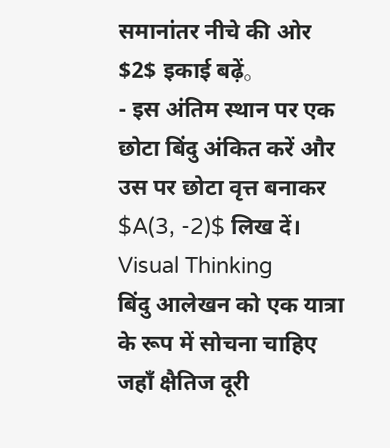समानांतर नीचे की ओर $2$ इकाई बढ़ें。
- इस अंतिम स्थान पर एक छोटा बिंदु अंकित करें और उस पर छोटा वृत्त बनाकर $A(3, -2)$ लिख दें।
Visual Thinking
बिंदु आलेखन को एक यात्रा के रूप में सोचना चाहिए जहाँ क्षैतिज दूरी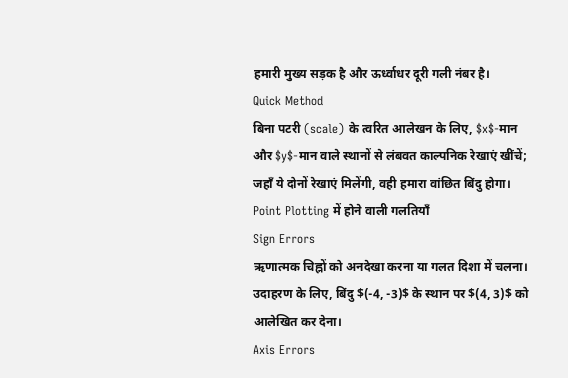हमारी मुख्य सड़क है और ऊर्ध्वाधर दूरी गली नंबर है।
Quick Method
बिना पटरी (scale) के त्वरित आलेखन के लिए, $x$-मान और $y$-मान वाले स्थानों से लंबवत काल्पनिक रेखाएं खींचें; जहाँ ये दोनों रेखाएं मिलेंगी, वही हमारा वांछित बिंदु होगा।
Point Plotting में होने वाली गलतियाँ
Sign Errors
ऋणात्मक चिह्नों को अनदेखा करना या गलत दिशा में चलना। उदाहरण के लिए, बिंदु $(-4, -3)$ के स्थान पर $(4, 3)$ को आलेखित कर देना।
Axis Errors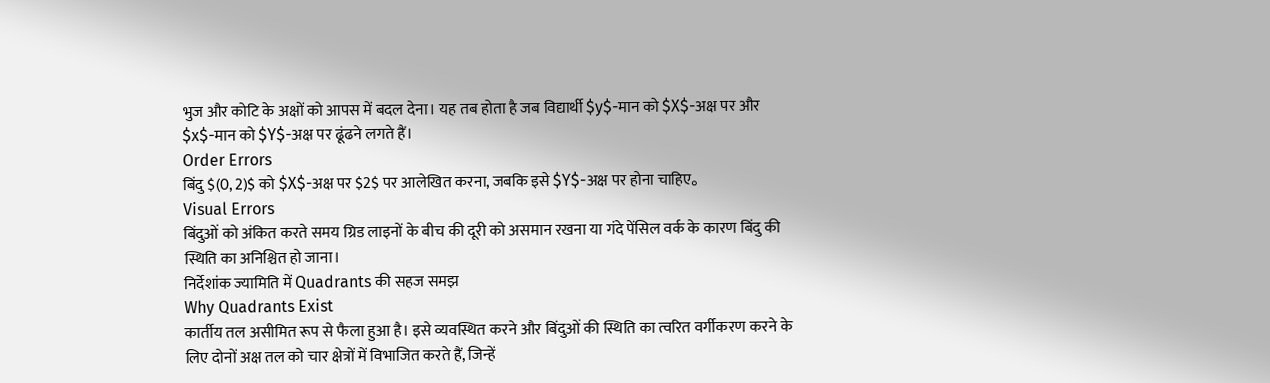भुज और कोटि के अक्षों को आपस में बदल देना। यह तब होता है जब विद्यार्थी $y$-मान को $X$-अक्ष पर और $x$-मान को $Y$-अक्ष पर ढूंढने लगते हैं।
Order Errors
बिंदु $(0, 2)$ को $X$-अक्ष पर $2$ पर आलेखित करना, जबकि इसे $Y$-अक्ष पर होना चाहिए。
Visual Errors
बिंदुओं को अंकित करते समय ग्रिड लाइनों के बीच की दूरी को असमान रखना या गंदे पेंसिल वर्क के कारण बिंदु की स्थिति का अनिश्चित हो जाना।
निर्देशांक ज्यामिति में Quadrants की सहज समझ
Why Quadrants Exist
कार्तीय तल असीमित रूप से फैला हुआ है। इसे व्यवस्थित करने और बिंदुओं की स्थिति का त्वरित वर्गीकरण करने के लिए दोनों अक्ष तल को चार क्षेत्रों में विभाजित करते हैं, जिन्हें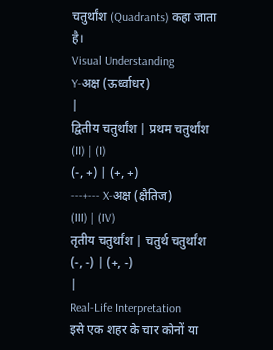चतुर्थांश (Quadrants) कहा जाता है।
Visual Understanding
Y-अक्ष (ऊर्ध्वाधर)
|
द्वितीय चतुर्थांश | प्रथम चतुर्थांश
(II) | (I)
(-, +) | (+, +)
---+--- X-अक्ष (क्षैतिज)
(III) | (IV)
तृतीय चतुर्थांश | चतुर्थ चतुर्थांश
(-, -) | (+, -)
|
Real-Life Interpretation
इसे एक शहर के चार कोनों या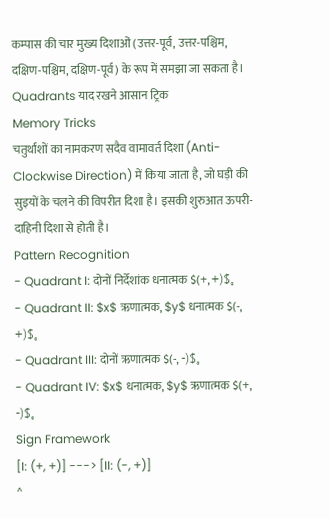कम्पास की चार मुख्य दिशाओं (उत्तर-पूर्व, उत्तर-पश्चिम, दक्षिण-पश्चिम, दक्षिण-पूर्व) के रूप में समझा जा सकता है।
Quadrants याद रखने आसान ट्रिक
Memory Tricks
चतुर्थांशों का नामकरण सदैव वामावर्त दिशा (Anti-Clockwise Direction) में किया जाता है, जो घड़ी की सुइयों के चलने की विपरीत दिशा है। इसकी शुरुआत ऊपरी-दाहिनी दिशा से होती है।
Pattern Recognition
- Quadrant I: दोनों निर्देशांक धनात्मक $(+, +)$。
- Quadrant II: $x$ ऋणात्मक, $y$ धनात्मक $(-, +)$。
- Quadrant III: दोनों ऋणात्मक $(-, -)$。
- Quadrant IV: $x$ धनात्मक, $y$ ऋणात्मक $(+, -)$。
Sign Framework
[I: (+, +)] ---> [II: (-, +)]
^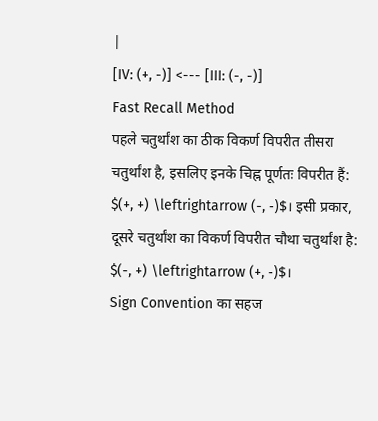|
[IV: (+, -)] <--- [III: (-, -)]
Fast Recall Method
पहले चतुर्थांश का ठीक विकर्ण विपरीत तीसरा चतुर्थांश है, इसलिए इनके चिह्न पूर्णतः विपरीत हैं: $(+, +) \leftrightarrow (-, -)$। इसी प्रकार, दूसरे चतुर्थांश का विकर्ण विपरीत चौथा चतुर्थांश है: $(-, +) \leftrightarrow (+, -)$।
Sign Convention का सहज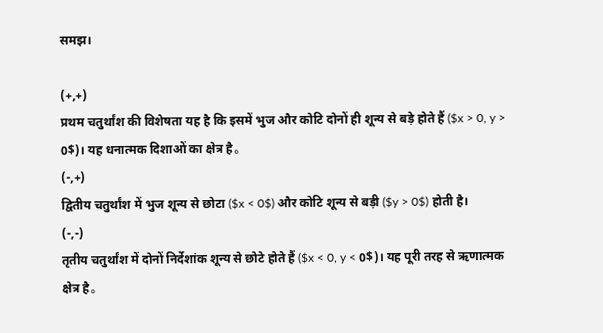समझ।

(+,+)
प्रथम चतुर्थांश की विशेषता यह है कि इसमें भुज और कोटि दोनों ही शून्य से बड़े होते हैं ($x > 0, y > 0$)। यह धनात्मक दिशाओं का क्षेत्र है。
(-,+)
द्वितीय चतुर्थांश में भुज शून्य से छोटा ($x < 0$) और कोटि शून्य से बड़ी ($y > 0$) होती है।
(-,-)
तृतीय चतुर्थांश में दोनों निर्देशांक शून्य से छोटे होते हैं ($x < 0, y < 0$)। यह पूरी तरह से ऋणात्मक क्षेत्र है。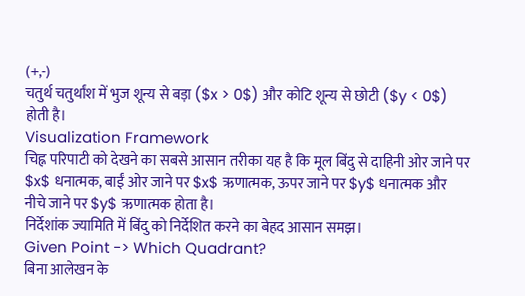(+,-)
चतुर्थ चतुर्थांश में भुज शून्य से बड़ा ($x > 0$) और कोटि शून्य से छोटी ($y < 0$) होती है।
Visualization Framework
चिह्न परिपाटी को देखने का सबसे आसान तरीका यह है कि मूल बिंदु से दाहिनी ओर जाने पर $x$ धनात्मक, बाईं ओर जाने पर $x$ ऋणात्मक, ऊपर जाने पर $y$ धनात्मक और नीचे जाने पर $y$ ऋणात्मक होता है।
निर्देशांक ज्यामिति में बिंदु को निर्देशित करने का बेहद आसान समझ।
Given Point -> Which Quadrant?
बिना आलेखन के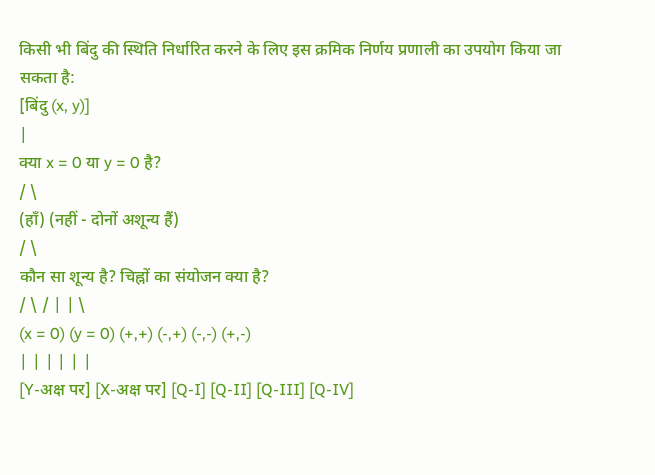किसी भी बिंदु की स्थिति निर्धारित करने के लिए इस क्रमिक निर्णय प्रणाली का उपयोग किया जा सकता है:
[बिंदु (x, y)]
|
क्या x = 0 या y = 0 है?
/ \
(हाँ) (नहीं - दोनों अशून्य हैं)
/ \
कौन सा शून्य है? चिह्नों का संयोजन क्या है?
/ \ / | | \
(x = 0) (y = 0) (+,+) (-,+) (-,-) (+,-)
| | | | | |
[Y-अक्ष पर] [X-अक्ष पर] [Q-I] [Q-II] [Q-III] [Q-IV]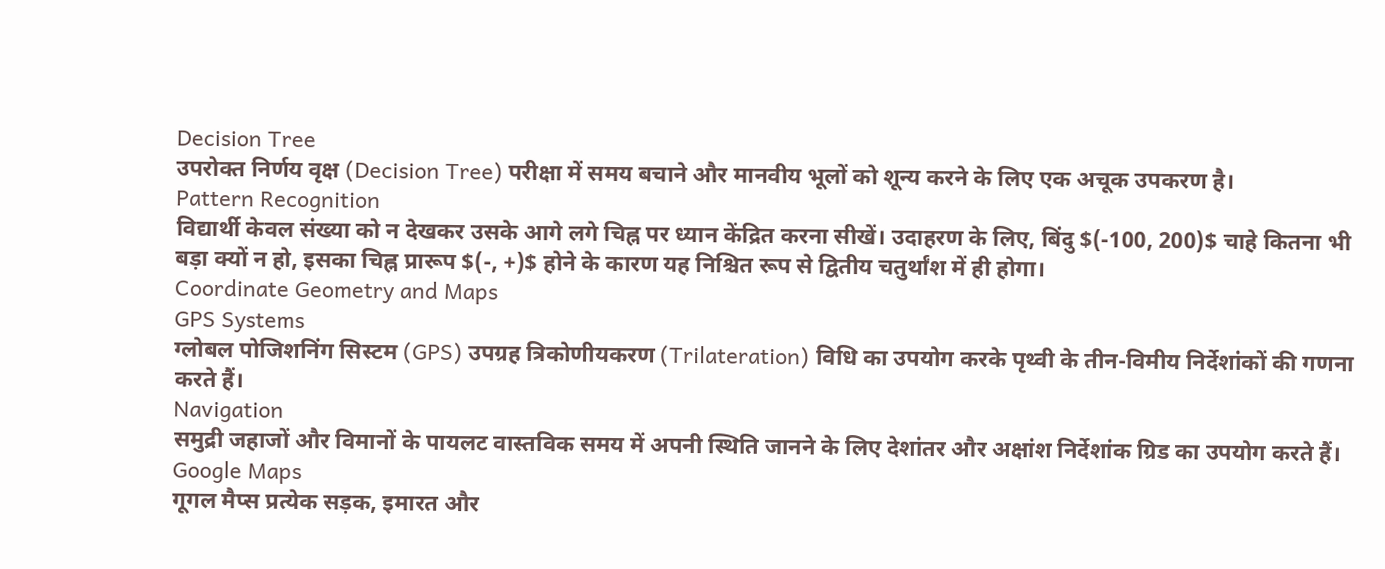Decision Tree
उपरोक्त निर्णय वृक्ष (Decision Tree) परीक्षा में समय बचाने और मानवीय भूलों को शून्य करने के लिए एक अचूक उपकरण है।
Pattern Recognition
विद्यार्थी केवल संख्या को न देखकर उसके आगे लगे चिह्न पर ध्यान केंद्रित करना सीखें। उदाहरण के लिए, बिंदु $(-100, 200)$ चाहे कितना भी बड़ा क्यों न हो, इसका चिह्न प्रारूप $(-, +)$ होने के कारण यह निश्चित रूप से द्वितीय चतुर्थांश में ही होगा।
Coordinate Geometry and Maps
GPS Systems
ग्लोबल पोजिशनिंग सिस्टम (GPS) उपग्रह त्रिकोणीयकरण (Trilateration) विधि का उपयोग करके पृथ्वी के तीन-विमीय निर्देशांकों की गणना करते हैं।
Navigation
समुद्री जहाजों और विमानों के पायलट वास्तविक समय में अपनी स्थिति जानने के लिए देशांतर और अक्षांश निर्देशांक ग्रिड का उपयोग करते हैं।
Google Maps
गूगल मैप्स प्रत्येक सड़क, इमारत और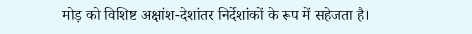मोड़ को विशिष्ट अक्षांश-देशांतर निर्देशांकों के रूप में सहेजता है।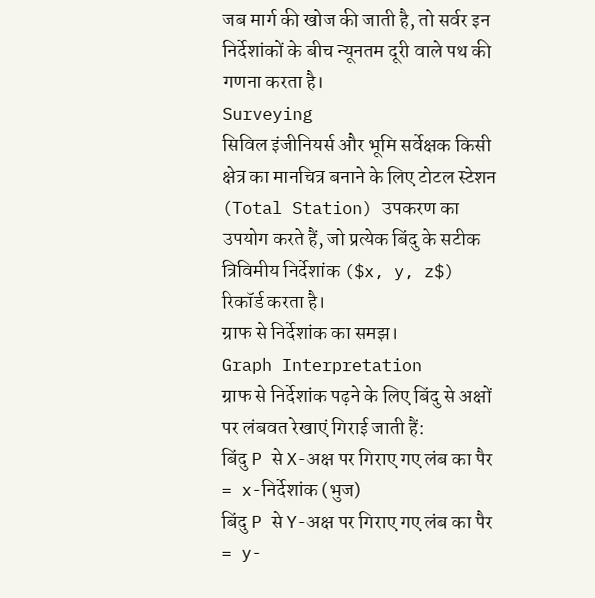जब मार्ग की खोज की जाती है, तो सर्वर इन निर्देशांकों के बीच न्यूनतम दूरी वाले पथ की गणना करता है।
Surveying
सिविल इंजीनियर्स और भूमि सर्वेक्षक किसी क्षेत्र का मानचित्र बनाने के लिए टोटल स्टेशन (Total Station) उपकरण का उपयोग करते हैं, जो प्रत्येक बिंदु के सटीक त्रिविमीय निर्देशांक ($x, y, z$) रिकॉर्ड करता है।
ग्राफ से निर्देशांक का समझ।
Graph Interpretation
ग्राफ से निर्देशांक पढ़ने के लिए बिंदु से अक्षों पर लंबवत रेखाएं गिराई जाती हैं:
बिंदु P से X-अक्ष पर गिराए गए लंब का पैर = x-निर्देशांक (भुज)
बिंदु P से Y-अक्ष पर गिराए गए लंब का पैर = y-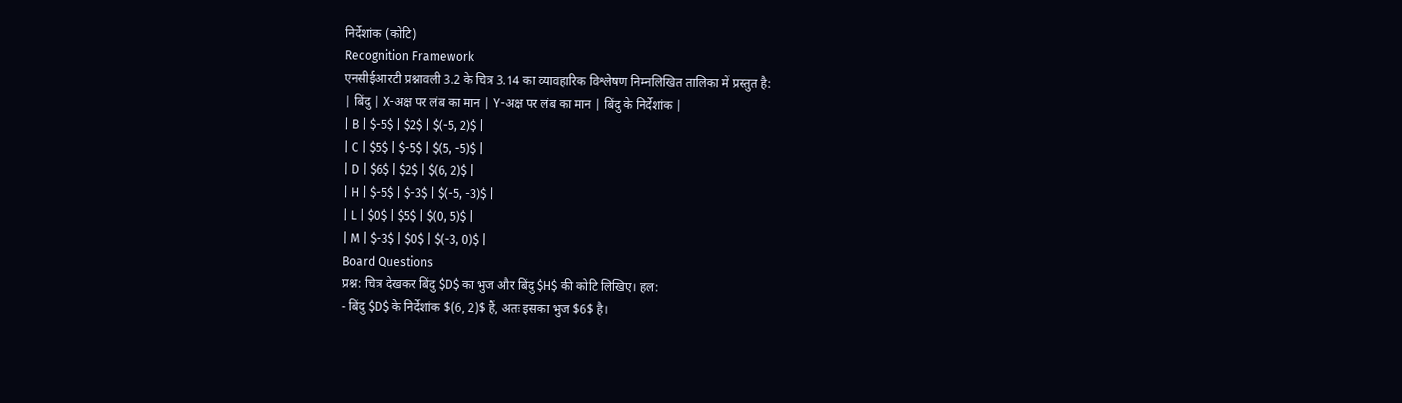निर्देशांक (कोटि)
Recognition Framework
एनसीईआरटी प्रश्नावली 3.2 के चित्र 3.14 का व्यावहारिक विश्लेषण निम्नलिखित तालिका में प्रस्तुत है:
| बिंदु | X-अक्ष पर लंब का मान | Y-अक्ष पर लंब का मान | बिंदु के निर्देशांक |
| B | $-5$ | $2$ | $(-5, 2)$ |
| C | $5$ | $-5$ | $(5, -5)$ |
| D | $6$ | $2$ | $(6, 2)$ |
| H | $-5$ | $-3$ | $(-5, -3)$ |
| L | $0$ | $5$ | $(0, 5)$ |
| M | $-3$ | $0$ | $(-3, 0)$ |
Board Questions
प्रश्न: चित्र देखकर बिंदु $D$ का भुज और बिंदु $H$ की कोटि लिखिए। हल:
- बिंदु $D$ के निर्देशांक $(6, 2)$ हैं, अतः इसका भुज $6$ है।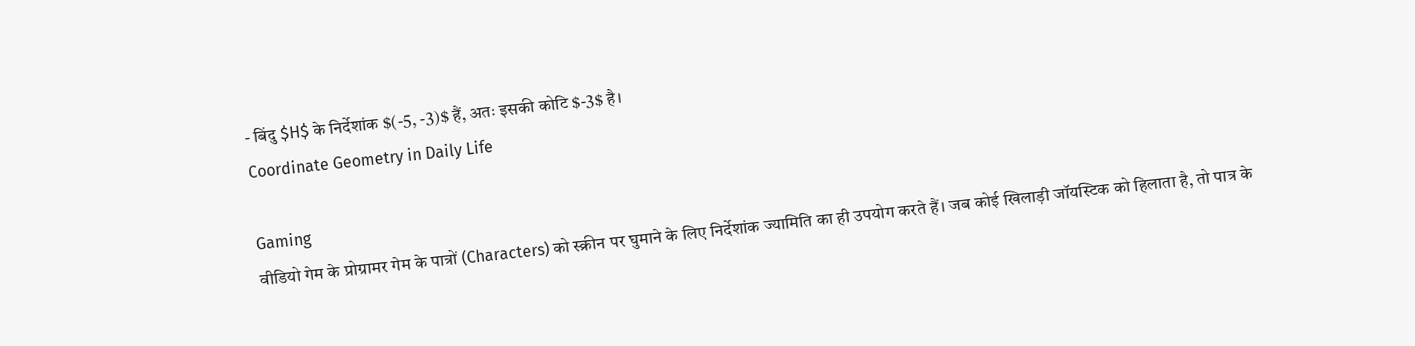- बिंदु $H$ के निर्देशांक $(-5, -3)$ हैं, अतः इसकी कोटि $-3$ है।
Coordinate Geometry in Daily Life

Gaming
वीडियो गेम के प्रोग्रामर गेम के पात्रों (Characters) को स्क्रीन पर घुमाने के लिए निर्देशांक ज्यामिति का ही उपयोग करते हैं। जब कोई खिलाड़ी जॉयस्टिक को हिलाता है, तो पात्र के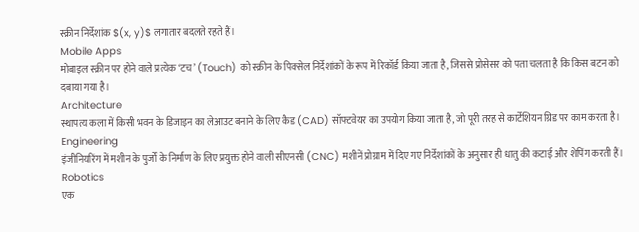स्क्रीन निर्देशांक $(x, y)$ लगातार बदलते रहते हैं।
Mobile Apps
मोबाइल स्क्रीन पर होने वाले प्रत्येक ‘टच’ (Touch) को स्क्रीन के पिक्सेल निर्देशांकों के रूप में रिकॉर्ड किया जाता है, जिससे प्रोसेसर को पता चलता है कि किस बटन को दबाया गया है।
Architecture
स्थापत्य कला में किसी भवन के डिजाइन का लेआउट बनाने के लिए कैड (CAD) सॉफ्टवेयर का उपयोग किया जाता है, जो पूरी तरह से कार्टेशियन ग्रिड पर काम करता है।
Engineering
इंजीनियरिंग में मशीन के पुर्जों के निर्माण के लिए प्रयुक्त होने वाली सीएनसी (CNC) मशीनें प्रोग्राम में दिए गए निर्देशांकों के अनुसार ही धातु की कटाई और शेपिंग करती हैं।
Robotics
एक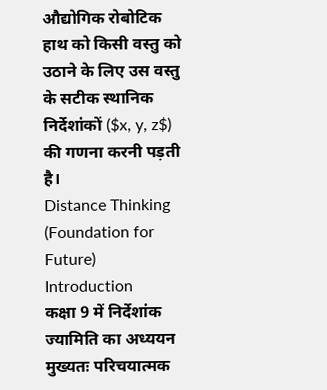औद्योगिक रोबोटिक हाथ को किसी वस्तु को उठाने के लिए उस वस्तु के सटीक स्थानिक निर्देशांकों ($x, y, z$) की गणना करनी पड़ती है।
Distance Thinking (Foundation for Future)
Introduction
कक्षा 9 में निर्देशांक ज्यामिति का अध्ययन मुख्यतः परिचयात्मक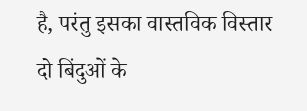है, परंतु इसका वास्तविक विस्तार दो बिंदुओं के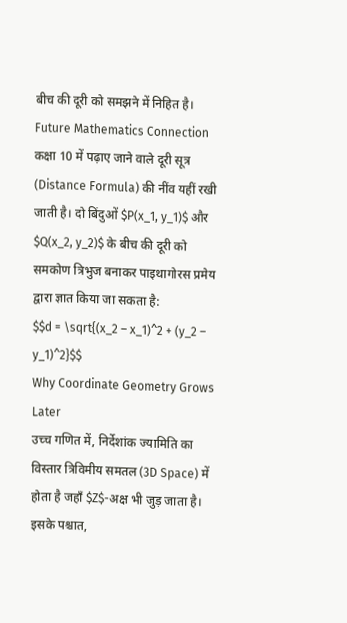बीच की दूरी को समझने में निहित है।
Future Mathematics Connection
कक्षा 10 में पढ़ाए जाने वाले दूरी सूत्र (Distance Formula) की नींव यहीं रखी जाती है। दो बिंदुओं $P(x_1, y_1)$ और $Q(x_2, y_2)$ के बीच की दूरी को समकोण त्रिभुज बनाकर पाइथागोरस प्रमेय द्वारा ज्ञात किया जा सकता है:
$$d = \sqrt{(x_2 – x_1)^2 + (y_2 – y_1)^2}$$
Why Coordinate Geometry Grows Later
उच्च गणित में, निर्देशांक ज्यामिति का विस्तार त्रिविमीय समतल (3D Space) में होता है जहाँ $Z$-अक्ष भी जुड़ जाता है। इसके पश्चात,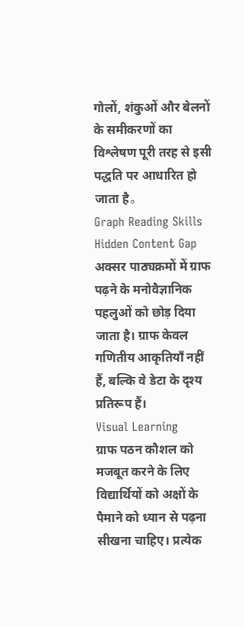गोलों, शंकुओं और बेलनों के समीकरणों का विश्लेषण पूरी तरह से इसी पद्धति पर आधारित हो जाता है。
Graph Reading Skills
Hidden Content Gap
अक्सर पाठ्यक्रमों में ग्राफ पढ़ने के मनोवैज्ञानिक पहलुओं को छोड़ दिया जाता है। ग्राफ केवल गणितीय आकृतियाँ नहीं हैं, बल्कि वे डेटा के दृश्य प्रतिरूप हैं।
Visual Learning
ग्राफ पठन कौशल को मजबूत करने के लिए विद्यार्थियों को अक्षों के पैमाने को ध्यान से पढ़ना सीखना चाहिए। प्रत्येक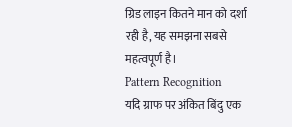ग्रिड लाइन कितने मान को दर्शा रही है, यह समझना सबसे महत्वपूर्ण है।
Pattern Recognition
यदि ग्राफ पर अंकित बिंदु एक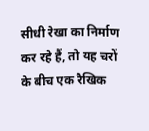सीधी रेखा का निर्माण कर रहे हैं, तो यह चरों के बीच एक रैखिक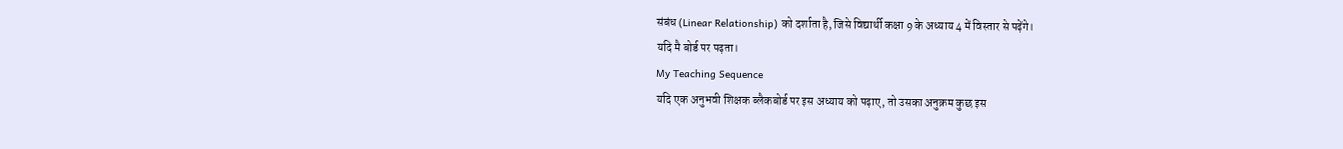संबंध (Linear Relationship) को दर्शाता है, जिसे विद्यार्थी कक्षा 9 के अध्याय 4 में विस्तार से पढ़ेंगे।
यदि मै बोर्ड पर पढ़ता।
My Teaching Sequence
यदि एक अनुभवी शिक्षक ब्लैकबोर्ड पर इस अध्याय को पढ़ाए, तो उसका अनुक्रम कुछ इस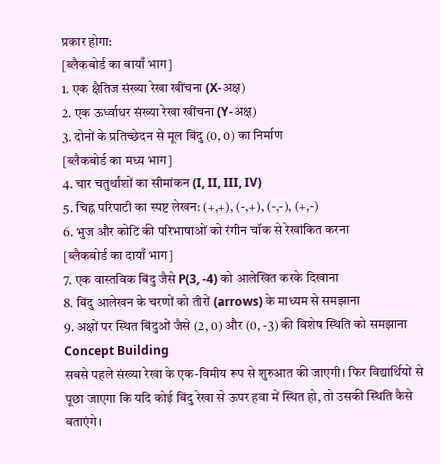प्रकार होगा:
[ब्लैकबोर्ड का बायाँ भाग]
1. एक क्षैतिज संख्या रेखा खींचना (X-अक्ष)
2. एक ऊर्ध्वाधर संख्या रेखा खींचना (Y-अक्ष)
3. दोनों के प्रतिच्छेदन से मूल बिंदु (0, 0) का निर्माण
[ब्लैकबोर्ड का मध्य भाग]
4. चार चतुर्थांशों का सीमांकन (I, II, III, IV)
5. चिह्न परिपाटी का स्पष्ट लेखन: (+,+), (-,+), (-,-), (+,-)
6. भुज और कोटि की परिभाषाओं को रंगीन चॉक से रेखांकित करना
[ब्लैकबोर्ड का दायाँ भाग]
7. एक वास्तविक बिंदु जैसे P(3, -4) को आलेखित करके दिखाना
8. बिंदु आलेखन के चरणों को तीरों (arrows) के माध्यम से समझाना
9. अक्षों पर स्थित बिंदुओं जैसे (2, 0) और (0, -3) की विशेष स्थिति को समझाना
Concept Building
सबसे पहले संख्या रेखा के एक-विमीय रूप से शुरुआत की जाएगी। फिर विद्यार्थियों से पूछा जाएगा कि यदि कोई बिंदु रेखा से ऊपर हवा में स्थित हो, तो उसकी स्थिति कैसे बताएंगे।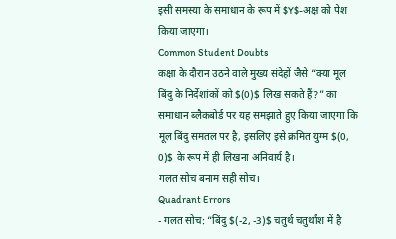इसी समस्या के समाधान के रूप में $Y$-अक्ष को पेश किया जाएगा।
Common Student Doubts
कक्षा के दौरान उठने वाले मुख्य संदेहों जैसे “क्या मूल बिंदु के निर्देशांकों को $(0)$ लिख सकते हैं?” का समाधान ब्लैकबोर्ड पर यह समझाते हुए किया जाएगा कि मूल बिंदु समतल पर है, इसलिए इसे क्रमित युग्म $(0, 0)$ के रूप में ही लिखना अनिवार्य है।
गलत सोच बनाम सही सोच।
Quadrant Errors
- गलत सोच: “बिंदु $(-2, -3)$ चतुर्थ चतुर्थांश में है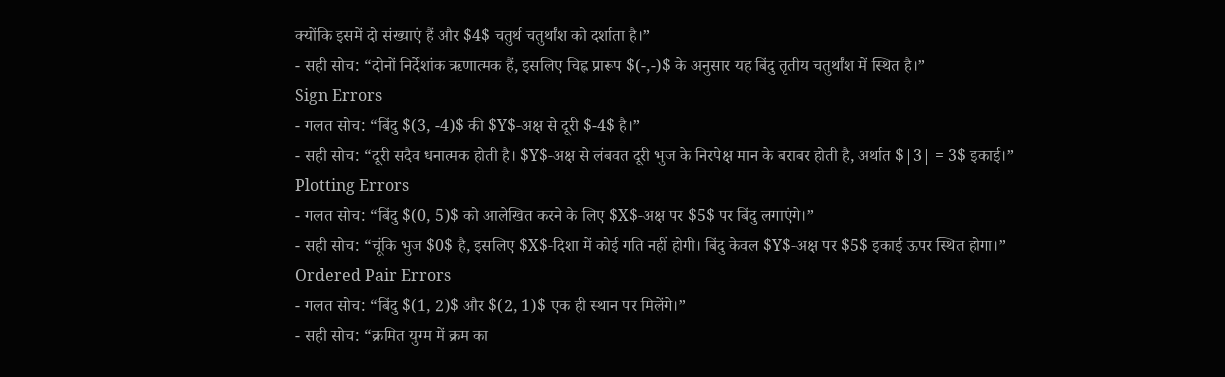क्योंकि इसमें दो संख्याएं हैं और $4$ चतुर्थ चतुर्थांश को दर्शाता है।”
- सही सोच: “दोनों निर्देशांक ऋणात्मक हैं, इसलिए चिह्न प्रारूप $(-,-)$ के अनुसार यह बिंदु तृतीय चतुर्थांश में स्थित है।”
Sign Errors
- गलत सोच: “बिंदु $(3, -4)$ की $Y$-अक्ष से दूरी $-4$ है।”
- सही सोच: “दूरी सदैव धनात्मक होती है। $Y$-अक्ष से लंबवत दूरी भुज के निरपेक्ष मान के बराबर होती है, अर्थात $|3| = 3$ इकाई।”
Plotting Errors
- गलत सोच: “बिंदु $(0, 5)$ को आलेखित करने के लिए $X$-अक्ष पर $5$ पर बिंदु लगाएंगे।”
- सही सोच: “चूंकि भुज $0$ है, इसलिए $X$-दिशा में कोई गति नहीं होगी। बिंदु केवल $Y$-अक्ष पर $5$ इकाई ऊपर स्थित होगा।”
Ordered Pair Errors
- गलत सोच: “बिंदु $(1, 2)$ और $(2, 1)$ एक ही स्थान पर मिलेंगे।”
- सही सोच: “क्रमित युग्म में क्रम का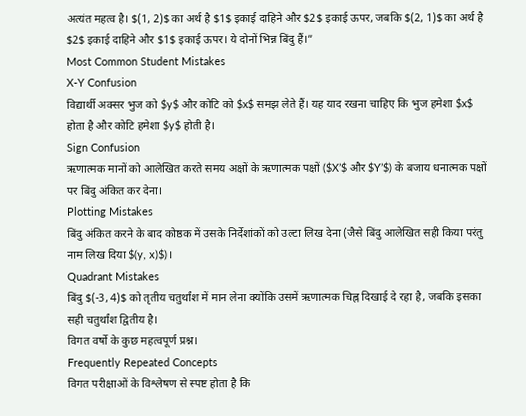अत्यंत महत्व है। $(1, 2)$ का अर्थ है $1$ इकाई दाहिने और $2$ इकाई ऊपर, जबकि $(2, 1)$ का अर्थ है $2$ इकाई दाहिने और $1$ इकाई ऊपर। ये दोनों भिन्न बिंदु हैं।”
Most Common Student Mistakes
X-Y Confusion
विद्यार्थी अक्सर भुज को $y$ और कोटि को $x$ समझ लेते हैं। यह याद रखना चाहिए कि भुज हमेशा $x$ होता है और कोटि हमेशा $y$ होती है।
Sign Confusion
ऋणात्मक मानों को आलेखित करते समय अक्षों के ऋणात्मक पक्षों ($X’$ और $Y’$) के बजाय धनात्मक पक्षों पर बिंदु अंकित कर देना।
Plotting Mistakes
बिंदु अंकित करने के बाद कोष्ठक में उसके निर्देशांकों को उल्टा लिख देना (जैसे बिंदु आलेखित सही किया परंतु नाम लिख दिया $(y, x)$)।
Quadrant Mistakes
बिंदु $(-3, 4)$ को तृतीय चतुर्थांश में मान लेना क्योंकि उसमें ऋणात्मक चिह्न दिखाई दे रहा है, जबकि इसका सही चतुर्थांश द्वितीय है।
विगत वर्षो के कुछ महत्वपूर्ण प्रश्न।
Frequently Repeated Concepts
विगत परीक्षाओं के विश्लेषण से स्पष्ट होता है कि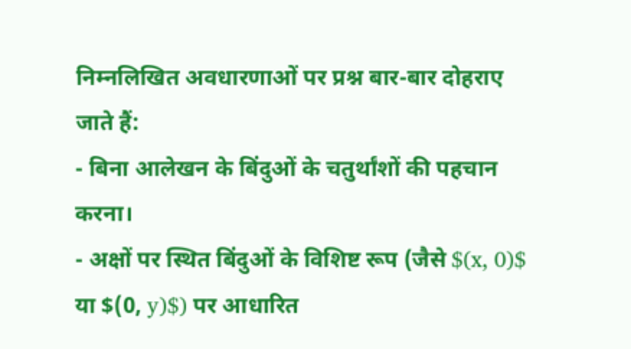निम्नलिखित अवधारणाओं पर प्रश्न बार-बार दोहराए जाते हैं:
- बिना आलेखन के बिंदुओं के चतुर्थांशों की पहचान करना।
- अक्षों पर स्थित बिंदुओं के विशिष्ट रूप (जैसे $(x, 0)$ या $(0, y)$) पर आधारित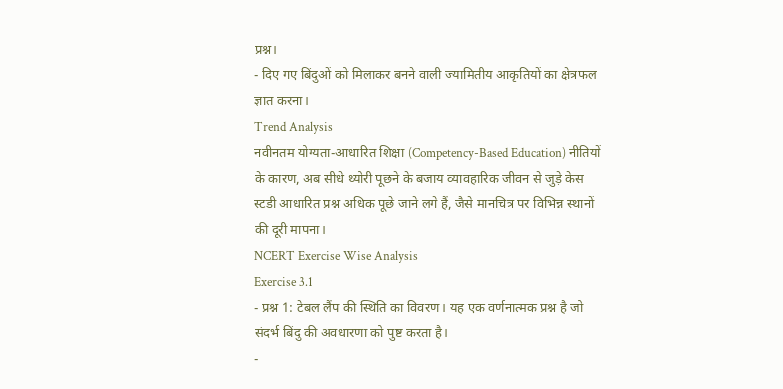प्रश्न।
- दिए गए बिंदुओं को मिलाकर बनने वाली ज्यामितीय आकृतियों का क्षेत्रफल ज्ञात करना।
Trend Analysis
नवीनतम योग्यता-आधारित शिक्षा (Competency-Based Education) नीतियों के कारण, अब सीधे थ्योरी पूछने के बजाय व्यावहारिक जीवन से जुड़े केस स्टडी आधारित प्रश्न अधिक पूछे जाने लगे हैं, जैसे मानचित्र पर विभिन्न स्थानों की दूरी मापना।
NCERT Exercise Wise Analysis
Exercise 3.1
- प्रश्न 1: टेबल लैंप की स्थिति का विवरण। यह एक वर्णनात्मक प्रश्न है जो संदर्भ बिंदु की अवधारणा को पुष्ट करता है।
-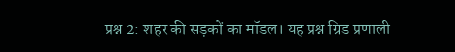प्रश्न 2: शहर की सड़कों का मॉडल। यह प्रश्न ग्रिड प्रणाली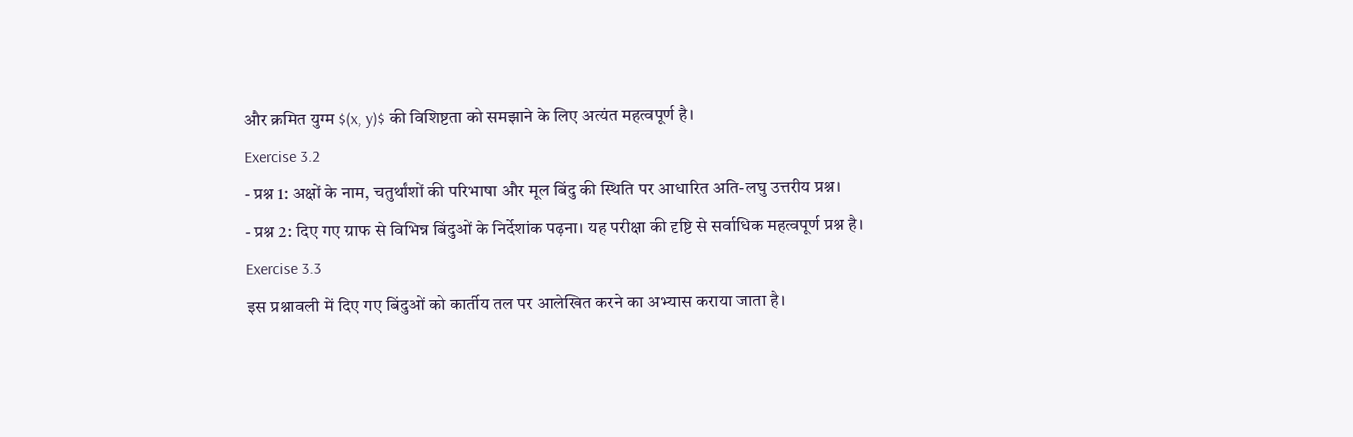और क्रमित युग्म $(x, y)$ की विशिष्टता को समझाने के लिए अत्यंत महत्वपूर्ण है।
Exercise 3.2
- प्रश्न 1: अक्षों के नाम, चतुर्थांशों की परिभाषा और मूल बिंदु की स्थिति पर आधारित अति-लघु उत्तरीय प्रश्न।
- प्रश्न 2: दिए गए ग्राफ से विभिन्न बिंदुओं के निर्देशांक पढ़ना। यह परीक्षा की दृष्टि से सर्वाधिक महत्वपूर्ण प्रश्न है।
Exercise 3.3
इस प्रश्नावली में दिए गए बिंदुओं को कार्तीय तल पर आलेखित करने का अभ्यास कराया जाता है।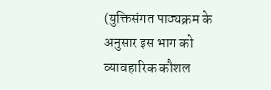(युक्तिसंगत पाठ्यक्रम के अनुसार इस भाग को व्यावहारिक कौशल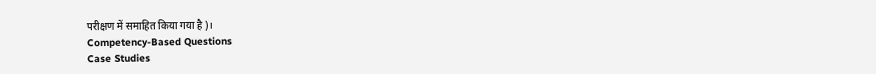परीक्षण में समाहित किया गया है)।
Competency-Based Questions
Case Studies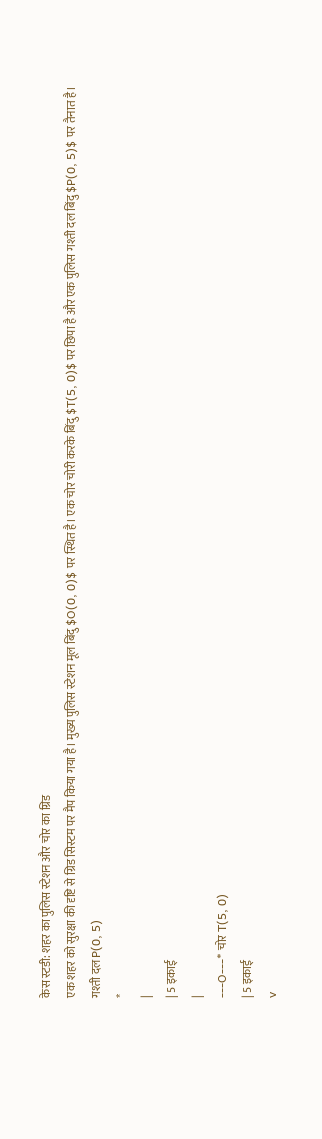केस स्टडी: शहर का पुलिस स्टेशन और चोर का ग्रिड
एक शहर को सुरक्षा की दृष्टि से ग्रिड सिस्टम पर मैप किया गया है। मुख्य पुलिस स्टेशन मूल बिंदु $O(0, 0)$ पर स्थित है। एक चोर चोरी करके बिंदु $T(5, 0)$ पर छिपा है और एक पुलिस गश्ती दल बिंदु $P(0, 5)$ पर तैनात है।
गश्ती दल P(0, 5)
*
|
| 5 इकाई
|
---O---* चोर T(5, 0)
| 5 इकाई
v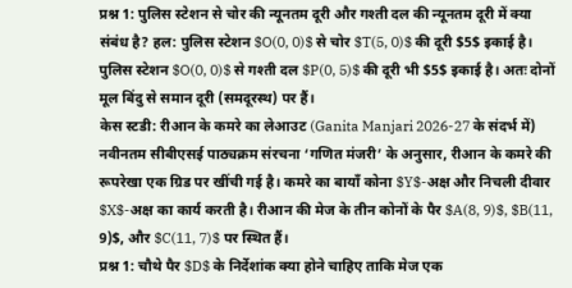प्रश्न 1: पुलिस स्टेशन से चोर की न्यूनतम दूरी और गश्ती दल की न्यूनतम दूरी में क्या संबंध है? हल: पुलिस स्टेशन $O(0, 0)$ से चोर $T(5, 0)$ की दूरी $5$ इकाई है। पुलिस स्टेशन $O(0, 0)$ से गश्ती दल $P(0, 5)$ की दूरी भी $5$ इकाई है। अतः दोनों मूल बिंदु से समान दूरी (समदूरस्थ) पर हैं।
केस स्टडी: रीआन के कमरे का लेआउट (Ganita Manjari 2026-27 के संदर्भ में)
नवीनतम सीबीएसई पाठ्यक्रम संरचना ‘गणित मंजरी’ के अनुसार, रीआन के कमरे की रूपरेखा एक ग्रिड पर खींची गई है। कमरे का बायाँ कोना $Y$-अक्ष और निचली दीवार $X$-अक्ष का कार्य करती है। रीआन की मेज के तीन कोनों के पैर $A(8, 9)$, $B(11, 9)$, और $C(11, 7)$ पर स्थित हैं।
प्रश्न 1: चौथे पैर $D$ के निर्देशांक क्या होने चाहिए ताकि मेज एक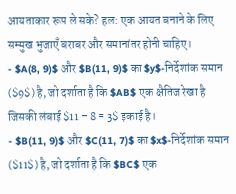आयताकार रूप ले सके? हल: एक आयत बनाने के लिए सम्मुख भुजाएँ बराबर और समानांतर होनी चाहिए।
- $A(8, 9)$ और $B(11, 9)$ का $y$-निर्देशांक समान ($9$) है, जो दर्शाता है कि $AB$ एक क्षैतिज रेखा है जिसकी लंबाई $11 – 8 = 3$ इकाई है।
- $B(11, 9)$ और $C(11, 7)$ का $x$-निर्देशांक समान ($11$) है, जो दर्शाता है कि $BC$ एक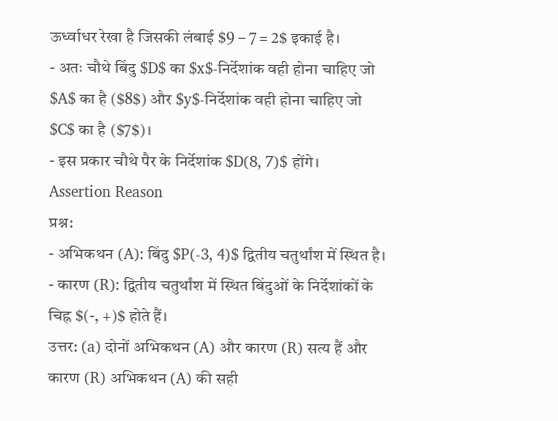ऊर्ध्वाधर रेखा है जिसकी लंबाई $9 – 7 = 2$ इकाई है।
- अतः चौथे बिंदु $D$ का $x$-निर्देशांक वही होना चाहिए जो $A$ का है ($8$) और $y$-निर्देशांक वही होना चाहिए जो $C$ का है ($7$)।
- इस प्रकार चौथे पैर के निर्देशांक $D(8, 7)$ होंगे।
Assertion Reason
प्रश्न:
- अभिकथन (A): बिंदु $P(-3, 4)$ द्वितीय चतुर्थांश में स्थित है।
- कारण (R): द्वितीय चतुर्थांश में स्थित बिंदुओं के निर्देशांकों के चिह्न $(-, +)$ होते हैं।
उत्तर: (a) दोनों अभिकथन (A) और कारण (R) सत्य हैं और कारण (R) अभिकथन (A) की सही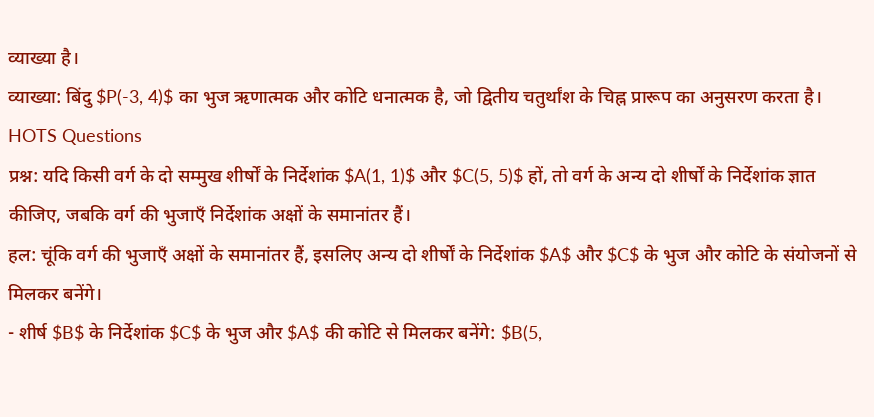व्याख्या है।
व्याख्या: बिंदु $P(-3, 4)$ का भुज ऋणात्मक और कोटि धनात्मक है, जो द्वितीय चतुर्थांश के चिह्न प्रारूप का अनुसरण करता है।
HOTS Questions
प्रश्न: यदि किसी वर्ग के दो सम्मुख शीर्षों के निर्देशांक $A(1, 1)$ और $C(5, 5)$ हों, तो वर्ग के अन्य दो शीर्षों के निर्देशांक ज्ञात कीजिए, जबकि वर्ग की भुजाएँ निर्देशांक अक्षों के समानांतर हैं।
हल: चूंकि वर्ग की भुजाएँ अक्षों के समानांतर हैं, इसलिए अन्य दो शीर्षों के निर्देशांक $A$ और $C$ के भुज और कोटि के संयोजनों से मिलकर बनेंगे।
- शीर्ष $B$ के निर्देशांक $C$ के भुज और $A$ की कोटि से मिलकर बनेंगे: $B(5,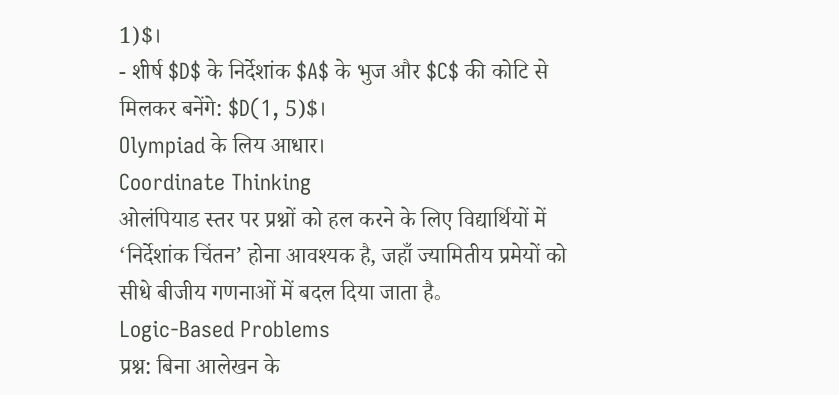1)$।
- शीर्ष $D$ के निर्देशांक $A$ के भुज और $C$ की कोटि से मिलकर बनेंगे: $D(1, 5)$।
Olympiad के लिय आधार।
Coordinate Thinking
ओलंपियाड स्तर पर प्रश्नों को हल करने के लिए विद्यार्थियों में ‘निर्देशांक चिंतन’ होना आवश्यक है, जहाँ ज्यामितीय प्रमेयों को सीधे बीजीय गणनाओं में बदल दिया जाता है。
Logic-Based Problems
प्रश्न: बिना आलेखन के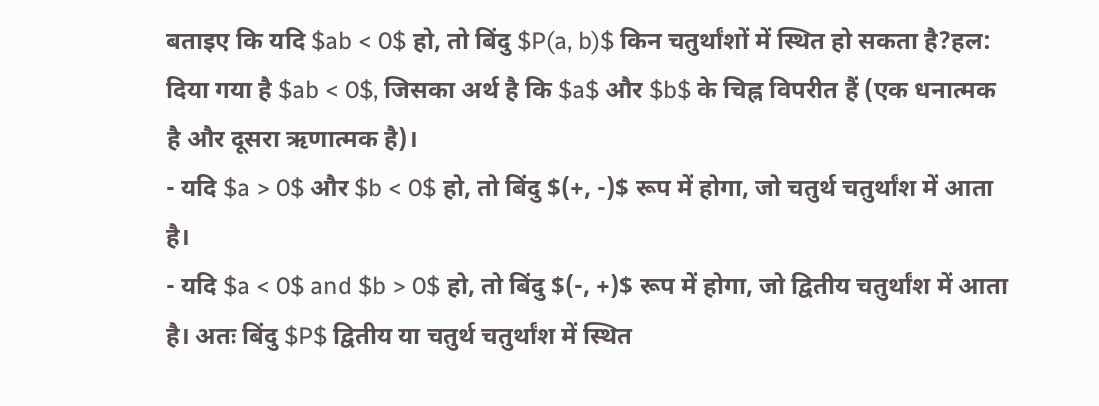बताइए कि यदि $ab < 0$ हो, तो बिंदु $P(a, b)$ किन चतुर्थांशों में स्थित हो सकता है?हल: दिया गया है $ab < 0$, जिसका अर्थ है कि $a$ और $b$ के चिह्न विपरीत हैं (एक धनात्मक है और दूसरा ऋणात्मक है)।
- यदि $a > 0$ और $b < 0$ हो, तो बिंदु $(+, -)$ रूप में होगा, जो चतुर्थ चतुर्थांश में आता है।
- यदि $a < 0$ and $b > 0$ हो, तो बिंदु $(-, +)$ रूप में होगा, जो द्वितीय चतुर्थांश में आता है। अतः बिंदु $P$ द्वितीय या चतुर्थ चतुर्थांश में स्थित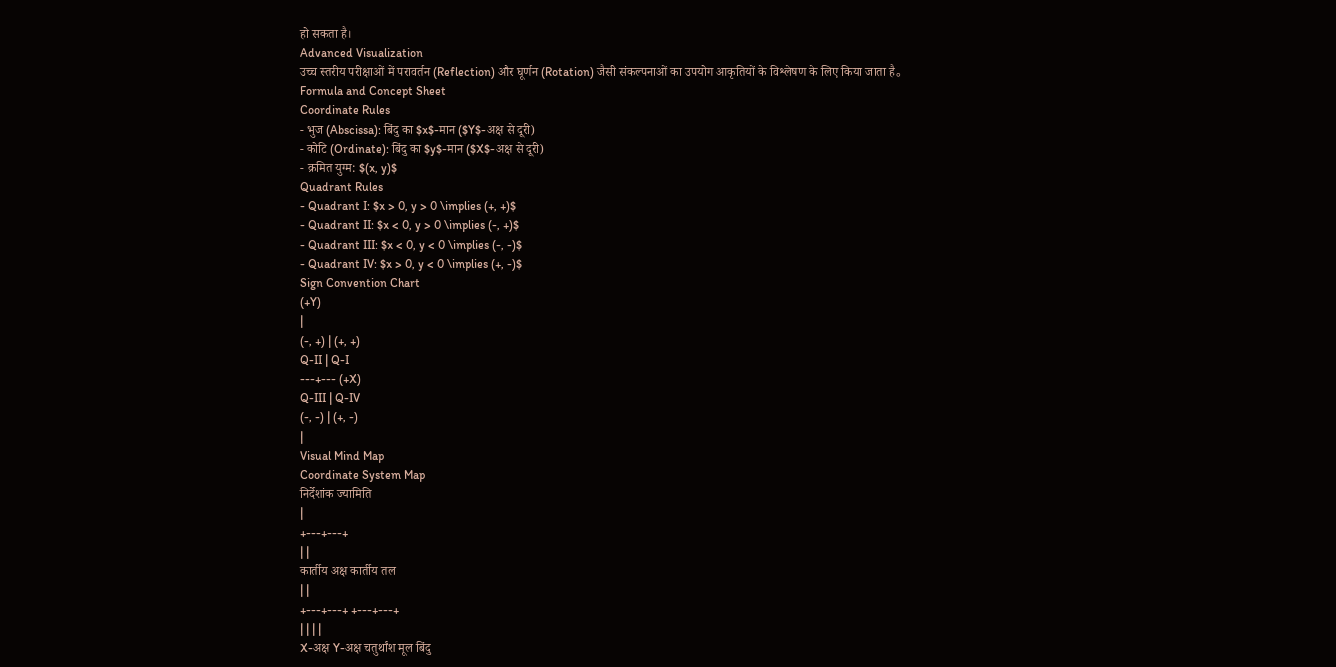हो सकता है।
Advanced Visualization
उच्च स्तरीय परीक्षाओं में परावर्तन (Reflection) और घूर्णन (Rotation) जैसी संकल्पनाओं का उपयोग आकृतियों के विश्लेषण के लिए किया जाता है。
Formula and Concept Sheet
Coordinate Rules
- भुज (Abscissa): बिंदु का $x$-मान ($Y$-अक्ष से दूरी)
- कोटि (Ordinate): बिंदु का $y$-मान ($X$-अक्ष से दूरी)
- क्रमित युग्म: $(x, y)$
Quadrant Rules
- Quadrant I: $x > 0, y > 0 \implies (+, +)$
- Quadrant II: $x < 0, y > 0 \implies (-, +)$
- Quadrant III: $x < 0, y < 0 \implies (-, -)$
- Quadrant IV: $x > 0, y < 0 \implies (+, -)$
Sign Convention Chart
(+Y)
|
(-, +) | (+, +)
Q-II | Q-I
---+--- (+X)
Q-III | Q-IV
(-, -) | (+, -)
|
Visual Mind Map
Coordinate System Map
निर्देशांक ज्यामिति
|
+---+---+
| |
कार्तीय अक्ष कार्तीय तल
| |
+---+---+ +---+---+
| | | |
X-अक्ष Y-अक्ष चतुर्थांश मूल बिंदु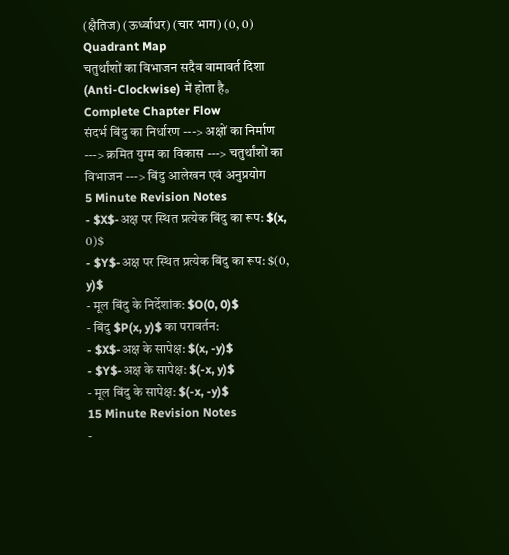(क्षैतिज) (ऊर्ध्वाधर) (चार भाग) (0, 0)
Quadrant Map
चतुर्थांशों का विभाजन सदैव वामावर्त दिशा (Anti-Clockwise) में होता है。
Complete Chapter Flow
संदर्भ बिंदु का निर्धारण ---> अक्षों का निर्माण ---> क्रमित युग्म का विकास ---> चतुर्थांशों का विभाजन ---> बिंदु आलेखन एवं अनुप्रयोग
5 Minute Revision Notes
- $X$-अक्ष पर स्थित प्रत्येक बिंदु का रूप: $(x, 0)$
- $Y$-अक्ष पर स्थित प्रत्येक बिंदु का रूप: $(0, y)$
- मूल बिंदु के निर्देशांक: $O(0, 0)$
- बिंदु $P(x, y)$ का परावर्तन:
- $X$-अक्ष के सापेक्ष: $(x, -y)$
- $Y$-अक्ष के सापेक्ष: $(-x, y)$
- मूल बिंदु के सापेक्ष: $(-x, -y)$
15 Minute Revision Notes
-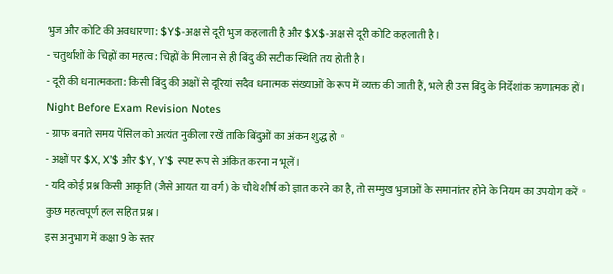भुज और कोटि की अवधारणा: $Y$-अक्ष से दूरी भुज कहलाती है और $X$-अक्ष से दूरी कोटि कहलाती है।
- चतुर्थांशों के चिह्नों का महत्व: चिह्नों के मिलान से ही बिंदु की सटीक स्थिति तय होती है।
- दूरी की धनात्मकता: किसी बिंदु की अक्षों से दूरियां सदैव धनात्मक संख्याओं के रूप में व्यक्त की जाती हैं, भले ही उस बिंदु के निर्देशांक ऋणात्मक हों।
Night Before Exam Revision Notes
- ग्राफ बनाते समय पेंसिल को अत्यंत नुकीला रखें ताकि बिंदुओं का अंकन शुद्ध हो。
- अक्षों पर $X, X’$ और $Y, Y’$ स्पष्ट रूप से अंकित करना न भूलें।
- यदि कोई प्रश्न किसी आकृति (जैसे आयत या वर्ग) के चौथे शीर्ष को ज्ञात करने का है, तो सम्मुख भुजाओं के समानांतर होने के नियम का उपयोग करें。
कुछ महत्वपूर्ण हल सहित प्रश्न।
इस अनुभाग में कक्षा 9 के स्तर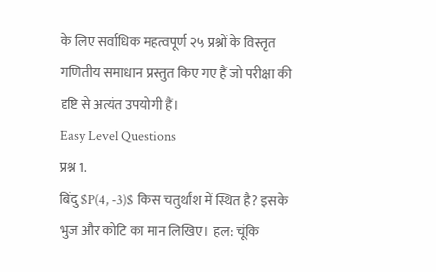के लिए सर्वाधिक महत्वपूर्ण २५ प्रश्नों के विस्तृत गणितीय समाधान प्रस्तुत किए गए हैं जो परीक्षा की दृष्टि से अत्यंत उपयोगी हैं।
Easy Level Questions
प्रश्न 1.
बिंदु $P(4, -3)$ किस चतुर्थांश में स्थित है? इसके भुज और कोटि का मान लिखिए। हल: चूंकि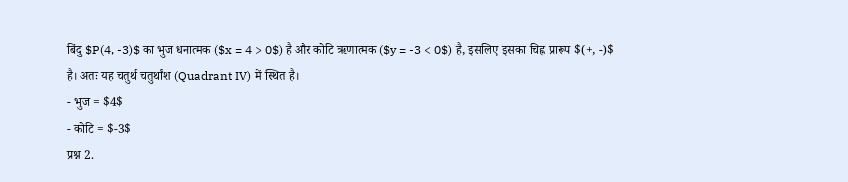बिंदु $P(4, -3)$ का भुज धनात्मक ($x = 4 > 0$) है और कोटि ऋणात्मक ($y = -3 < 0$) है, इसलिए इसका चिह्न प्रारूप $(+, -)$ है। अतः यह चतुर्थ चतुर्थांश (Quadrant IV) में स्थित है।
- भुज = $4$
- कोटि = $-3$
प्रश्न 2.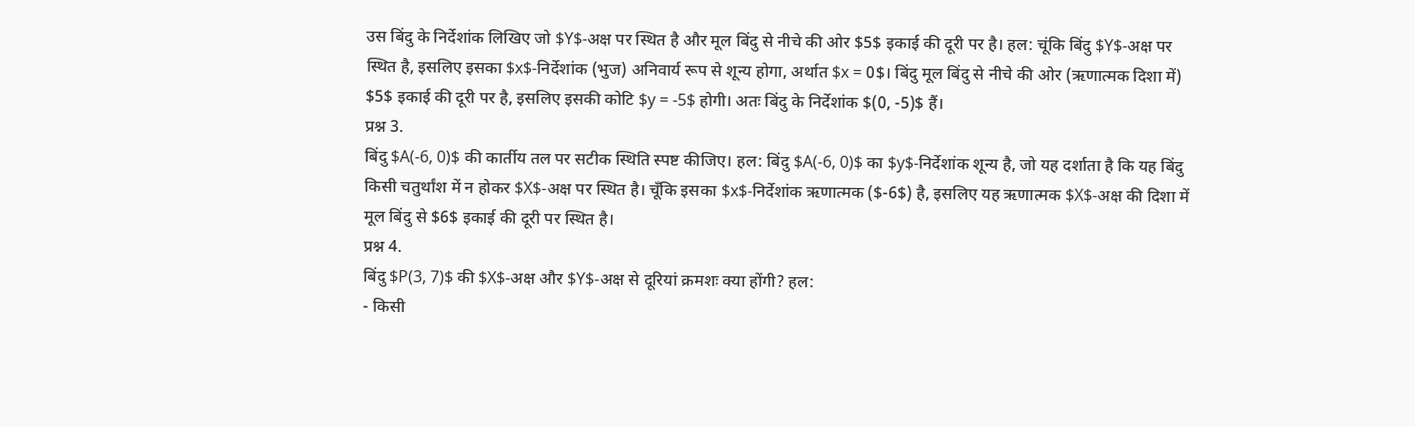उस बिंदु के निर्देशांक लिखिए जो $Y$-अक्ष पर स्थित है और मूल बिंदु से नीचे की ओर $5$ इकाई की दूरी पर है। हल: चूंकि बिंदु $Y$-अक्ष पर स्थित है, इसलिए इसका $x$-निर्देशांक (भुज) अनिवार्य रूप से शून्य होगा, अर्थात $x = 0$। बिंदु मूल बिंदु से नीचे की ओर (ऋणात्मक दिशा में) $5$ इकाई की दूरी पर है, इसलिए इसकी कोटि $y = -5$ होगी। अतः बिंदु के निर्देशांक $(0, -5)$ हैं।
प्रश्न 3.
बिंदु $A(-6, 0)$ की कार्तीय तल पर सटीक स्थिति स्पष्ट कीजिए। हल: बिंदु $A(-6, 0)$ का $y$-निर्देशांक शून्य है, जो यह दर्शाता है कि यह बिंदु किसी चतुर्थांश में न होकर $X$-अक्ष पर स्थित है। चूँकि इसका $x$-निर्देशांक ऋणात्मक ($-6$) है, इसलिए यह ऋणात्मक $X$-अक्ष की दिशा में मूल बिंदु से $6$ इकाई की दूरी पर स्थित है।
प्रश्न 4.
बिंदु $P(3, 7)$ की $X$-अक्ष और $Y$-अक्ष से दूरियां क्रमशः क्या होंगी? हल:
- किसी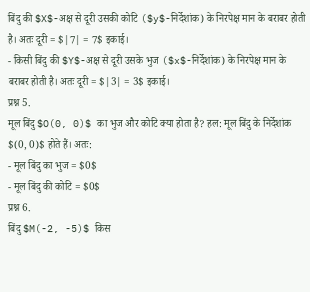बिंदु की $X$-अक्ष से दूरी उसकी कोटि ($y$-निर्देशांक) के निरपेक्ष मान के बराबर होती है। अतः दूरी = $|7| = 7$ इकाई।
- किसी बिंदु की $Y$-अक्ष से दूरी उसके भुज ($x$-निर्देशांक) के निरपेक्ष मान के बराबर होती है। अतः दूरी = $|3| = 3$ इकाई।
प्रश्न 5.
मूल बिंदु $O(0, 0)$ का भुज और कोटि क्या होता है? हल: मूल बिंदु के निर्देशांक $(0, 0)$ होते हैं। अतः:
- मूल बिंदु का भुज = $0$
- मूल बिंदु की कोटि = $0$
प्रश्न 6.
बिंदु $M(-2, -5)$ किस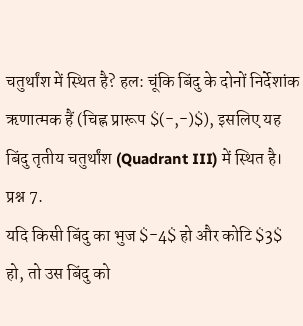चतुर्थांश में स्थित है? हल: चूंकि बिंदु के दोनों निर्देशांक ऋणात्मक हैं (चिह्न प्रारूप $(-,-)$), इसलिए यह बिंदु तृतीय चतुर्थांश (Quadrant III) में स्थित है।
प्रश्न 7.
यदि किसी बिंदु का भुज $-4$ हो और कोटि $3$ हो, तो उस बिंदु को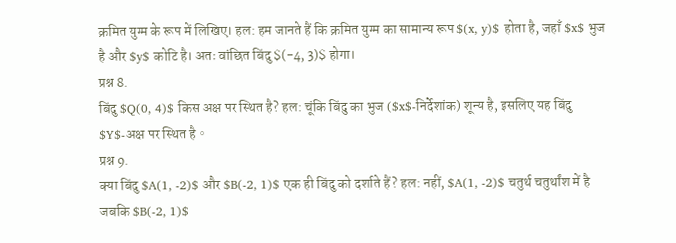क्रमित युग्म के रूप में लिखिए। हल: हम जानते हैं कि क्रमित युग्म का सामान्य रूप $(x, y)$ होता है, जहाँ $x$ भुज है और $y$ कोटि है। अतः वांछित बिंदु $(-4, 3)$ होगा।
प्रश्न 8.
बिंदु $Q(0, 4)$ किस अक्ष पर स्थित है? हल: चूंकि बिंदु का भुज ($x$-निर्देशांक) शून्य है, इसलिए यह बिंदु $Y$-अक्ष पर स्थित है。
प्रश्न 9.
क्या बिंदु $A(1, -2)$ और $B(-2, 1)$ एक ही बिंदु को दर्शाते हैं? हल: नहीं, $A(1, -2)$ चतुर्थ चतुर्थांश में है जबकि $B(-2, 1)$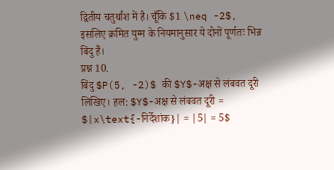द्वितीय चतुर्थांश में है। चूँकि $1 \neq -2$, इसलिए क्रमित युग्म के नियमानुसार ये दोनों पूर्णतः भिन्न बिंदु हैं।
प्रश्न 10.
बिंदु $P(5, -2)$ की $Y$-अक्ष से लंबवत दूरी लिखिए। हल: $Y$-अक्ष से लंबवत दूरी = $|x\text{-निर्देशांक}| = |5| = 5$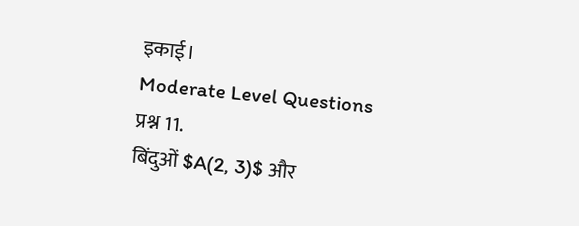इकाई।
Moderate Level Questions
प्रश्न 11.
बिंदुओं $A(2, 3)$ और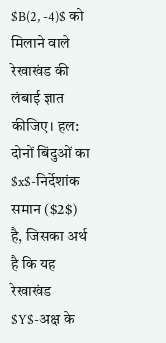$B(2, -4)$ को मिलाने वाले रेखाखंड की लंबाई ज्ञात कीजिए। हल: दोनों बिंदुओं का $x$-निर्देशांक समान ($2$) है, जिसका अर्थ है कि यह रेखाखंड $Y$-अक्ष के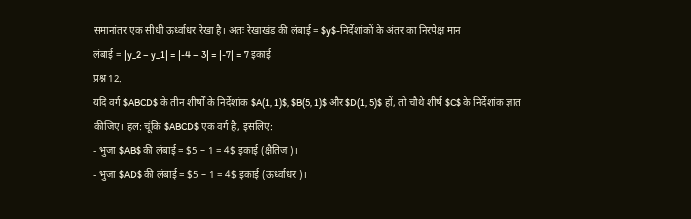समानांतर एक सीधी ऊर्ध्वाधर रेखा है। अतः रेखाखंड की लंबाई = $y$-निर्देशांकों के अंतर का निरपेक्ष मान
लंबाई = |y_2 – y_1| = |-4 – 3| = |-7| = 7 इकाई
प्रश्न 12.
यदि वर्ग $ABCD$ के तीन शीर्षों के निर्देशांक $A(1, 1)$, $B(5, 1)$ और $D(1, 5)$ हों, तो चौथे शीर्ष $C$ के निर्देशांक ज्ञात कीजिए। हल: चूंकि $ABCD$ एक वर्ग है, इसलिए:
- भुजा $AB$ की लंबाई = $5 – 1 = 4$ इकाई (क्षैतिज)।
- भुजा $AD$ की लंबाई = $5 – 1 = 4$ इकाई (ऊर्ध्वाधर)।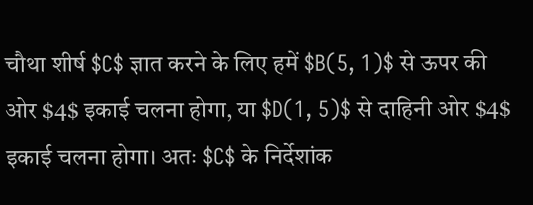चौथा शीर्ष $C$ ज्ञात करने के लिए हमें $B(5, 1)$ से ऊपर की ओर $4$ इकाई चलना होगा, या $D(1, 5)$ से दाहिनी ओर $4$ इकाई चलना होगा। अतः $C$ के निर्देशांक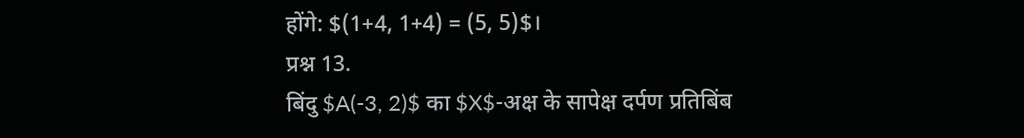होंगे: $(1+4, 1+4) = (5, 5)$।
प्रश्न 13.
बिंदु $A(-3, 2)$ का $X$-अक्ष के सापेक्ष दर्पण प्रतिबिंब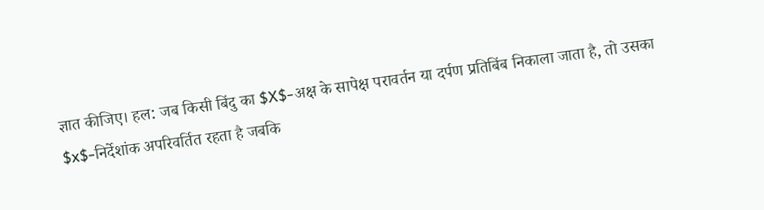ज्ञात कीजिए। हल: जब किसी बिंदु का $X$-अक्ष के सापेक्ष परावर्तन या दर्पण प्रतिबिंब निकाला जाता है, तो उसका $x$-निर्देशांक अपरिवर्तित रहता है जबकि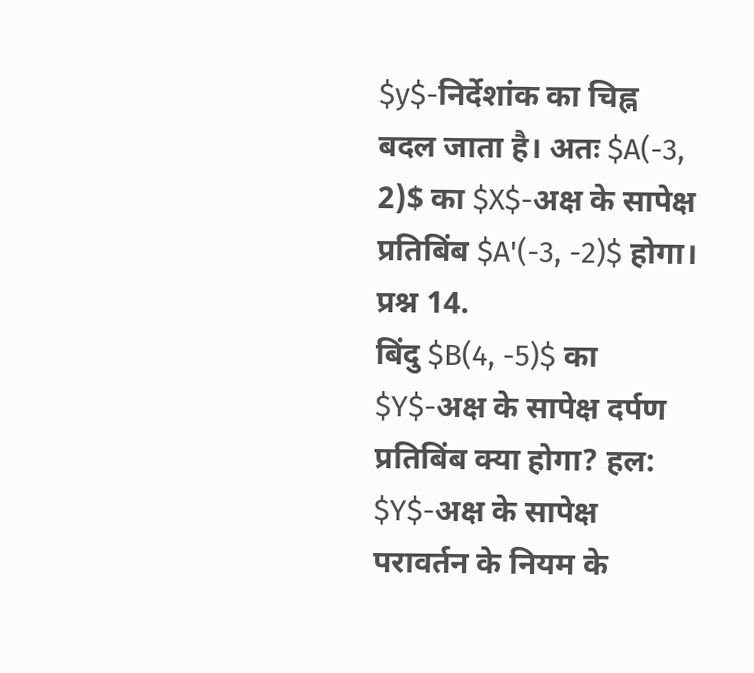$y$-निर्देशांक का चिह्न बदल जाता है। अतः $A(-3, 2)$ का $X$-अक्ष के सापेक्ष प्रतिबिंब $A'(-3, -2)$ होगा।
प्रश्न 14.
बिंदु $B(4, -5)$ का $Y$-अक्ष के सापेक्ष दर्पण प्रतिबिंब क्या होगा? हल: $Y$-अक्ष के सापेक्ष परावर्तन के नियम के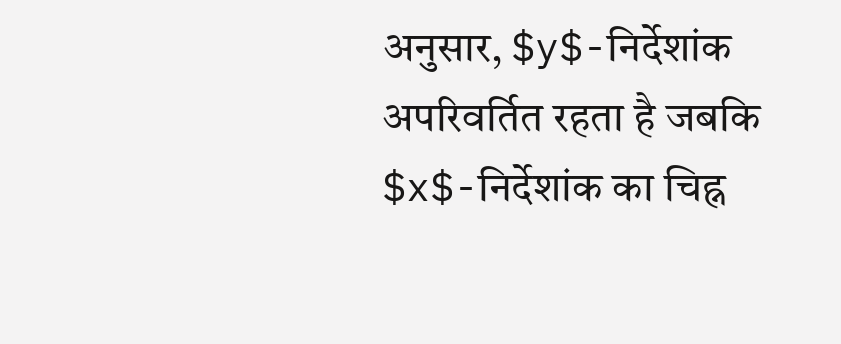अनुसार, $y$-निर्देशांक अपरिवर्तित रहता है जबकि $x$-निर्देशांक का चिह्न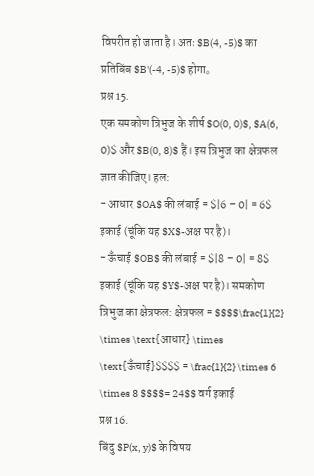विपरीत हो जाता है। अतः $B(4, -5)$ का प्रतिबिंब $B'(-4, -5)$ होगा。
प्रश्न 15.
एक समकोण त्रिभुज के शीर्ष $O(0, 0)$, $A(6, 0)$ और $B(0, 8)$ हैं। इस त्रिभुज का क्षेत्रफल ज्ञात कीजिए। हल:
- आधार $OA$ की लंबाई = $|6 – 0| = 6$ इकाई (चूंकि यह $X$-अक्ष पर है)।
- ऊँचाई $OB$ की लंबाई = $|8 – 0| = 8$ इकाई (चूंकि यह $Y$-अक्ष पर है)। समकोण त्रिभुज का क्षेत्रफल: क्षेत्रफल = $$$$\frac{1}{2} \times \text{आधार} \times \text{ऊँचाई}$$$$ = \frac{1}{2} \times 6 \times 8 $$$$= 24$$ वर्ग इकाई
प्रश्न 16.
बिंदु $P(x, y)$ के विषय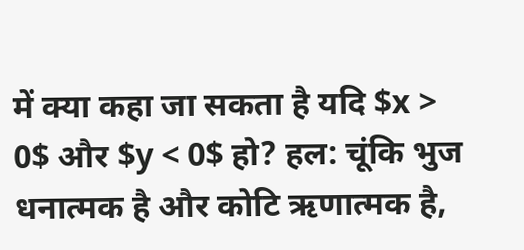में क्या कहा जा सकता है यदि $x > 0$ और $y < 0$ हो? हल: चूंकि भुज धनात्मक है और कोटि ऋणात्मक है,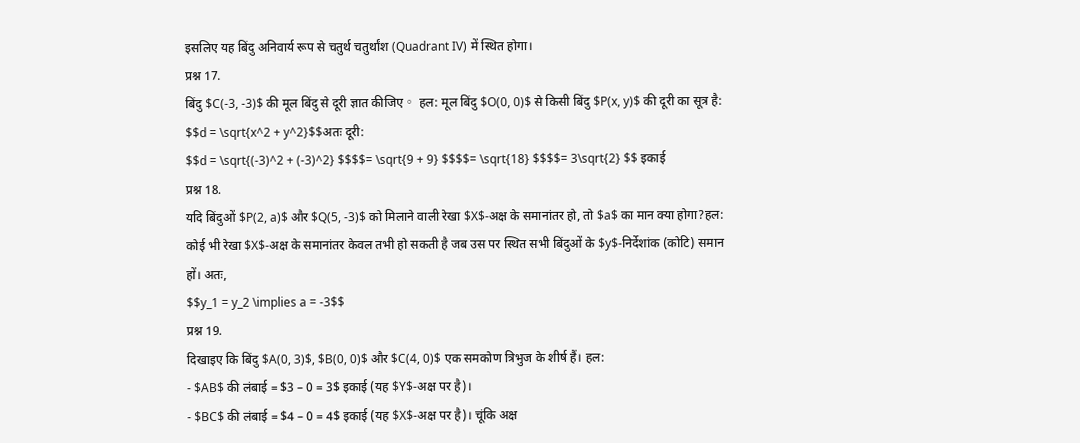इसलिए यह बिंदु अनिवार्य रूप से चतुर्थ चतुर्थांश (Quadrant IV) में स्थित होगा।
प्रश्न 17.
बिंदु $C(-3, -3)$ की मूल बिंदु से दूरी ज्ञात कीजिए。 हल: मूल बिंदु $O(0, 0)$ से किसी बिंदु $P(x, y)$ की दूरी का सूत्र है: $$d = \sqrt{x^2 + y^2}$$अतः दूरी:
$$d = \sqrt{(-3)^2 + (-3)^2} $$$$= \sqrt{9 + 9} $$$$= \sqrt{18} $$$$= 3\sqrt{2} $$ इकाई
प्रश्न 18.
यदि बिंदुओं $P(2, a)$ और $Q(5, -3)$ को मिलाने वाली रेखा $X$-अक्ष के समानांतर हो, तो $a$ का मान क्या होगा?हल: कोई भी रेखा $X$-अक्ष के समानांतर केवल तभी हो सकती है जब उस पर स्थित सभी बिंदुओं के $y$-निर्देशांक (कोटि) समान हों। अतः,
$$y_1 = y_2 \implies a = -3$$
प्रश्न 19.
दिखाइए कि बिंदु $A(0, 3)$, $B(0, 0)$ और $C(4, 0)$ एक समकोण त्रिभुज के शीर्ष हैं। हल:
- $AB$ की लंबाई = $3 – 0 = 3$ इकाई (यह $Y$-अक्ष पर है)।
- $BC$ की लंबाई = $4 – 0 = 4$ इकाई (यह $X$-अक्ष पर है)। चूंकि अक्ष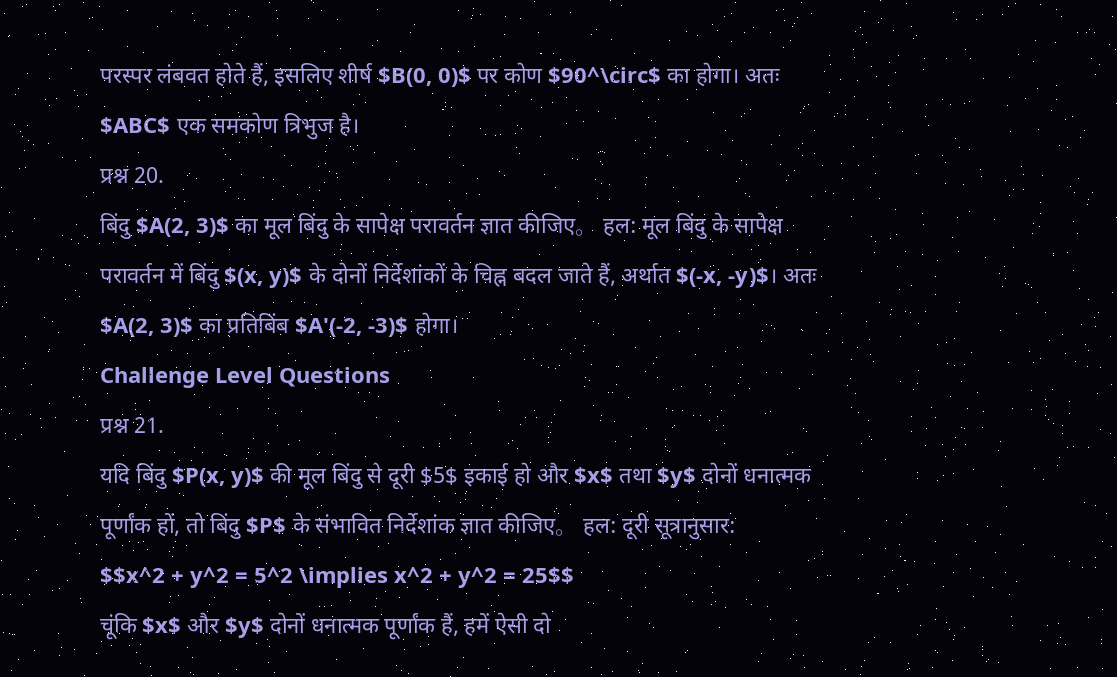परस्पर लंबवत होते हैं, इसलिए शीर्ष $B(0, 0)$ पर कोण $90^\circ$ का होगा। अतः $ABC$ एक समकोण त्रिभुज है।
प्रश्न 20.
बिंदु $A(2, 3)$ का मूल बिंदु के सापेक्ष परावर्तन ज्ञात कीजिए。 हल: मूल बिंदु के सापेक्ष परावर्तन में बिंदु $(x, y)$ के दोनों निर्देशांकों के चिह्न बदल जाते हैं, अर्थात $(-x, -y)$। अतः $A(2, 3)$ का प्रतिबिंब $A'(-2, -3)$ होगा।
Challenge Level Questions
प्रश्न 21.
यदि बिंदु $P(x, y)$ की मूल बिंदु से दूरी $5$ इकाई हो और $x$ तथा $y$ दोनों धनात्मक पूर्णांक हों, तो बिंदु $P$ के संभावित निर्देशांक ज्ञात कीजिए。 हल: दूरी सूत्रानुसार:
$$x^2 + y^2 = 5^2 \implies x^2 + y^2 = 25$$
चूंकि $x$ और $y$ दोनों धनात्मक पूर्णांक हैं, हमें ऐसी दो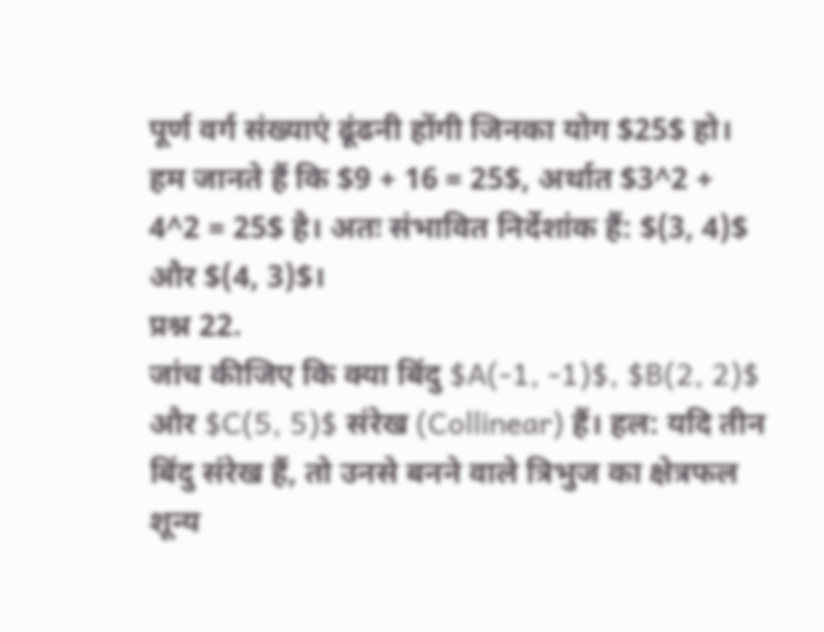पूर्ण वर्ग संख्याएं ढूंढनी होंगी जिनका योग $25$ हो। हम जानते हैं कि $9 + 16 = 25$, अर्थात $3^2 + 4^2 = 25$ है। अतः संभावित निर्देशांक हैं: $(3, 4)$ और $(4, 3)$।
प्रश्न 22.
जांच कीजिए कि क्या बिंदु $A(-1, -1)$, $B(2, 2)$ और $C(5, 5)$ संरेख (Collinear) हैं। हल: यदि तीन बिंदु संरेख हैं, तो उनसे बनने वाले त्रिभुज का क्षेत्रफल शून्य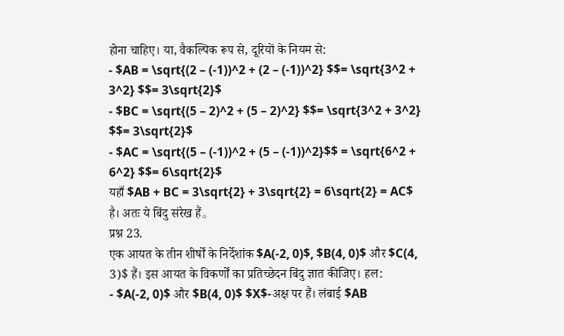होना चाहिए। या, वैकल्पिक रूप से, दूरियों के नियम से:
- $AB = \sqrt{(2 – (-1))^2 + (2 – (-1))^2} $$= \sqrt{3^2 + 3^2} $$= 3\sqrt{2}$
- $BC = \sqrt{(5 – 2)^2 + (5 – 2)^2} $$= \sqrt{3^2 + 3^2} $$= 3\sqrt{2}$
- $AC = \sqrt{(5 – (-1))^2 + (5 – (-1))^2}$$ = \sqrt{6^2 + 6^2} $$= 6\sqrt{2}$
यहाँ $AB + BC = 3\sqrt{2} + 3\sqrt{2} = 6\sqrt{2} = AC$ है। अतः ये बिंदु संरेख हैं。
प्रश्न 23.
एक आयत के तीन शीर्षों के निर्देशांक $A(-2, 0)$, $B(4, 0)$ और $C(4, 3)$ हैं। इस आयत के विकर्णों का प्रतिच्छेदन बिंदु ज्ञात कीजिए। हल:
- $A(-2, 0)$ और $B(4, 0)$ $X$-अक्ष पर हैं। लंबाई $AB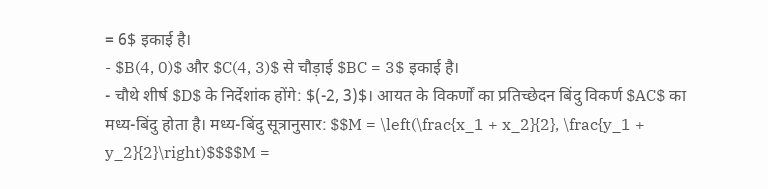= 6$ इकाई है।
- $B(4, 0)$ और $C(4, 3)$ से चौड़ाई $BC = 3$ इकाई है।
- चौथे शीर्ष $D$ के निर्देशांक होंगे: $(-2, 3)$। आयत के विकर्णों का प्रतिच्छेदन बिंदु विकर्ण $AC$ का मध्य-बिंदु होता है। मध्य-बिंदु सूत्रानुसार: $$M = \left(\frac{x_1 + x_2}{2}, \frac{y_1 + y_2}{2}\right)$$$$M =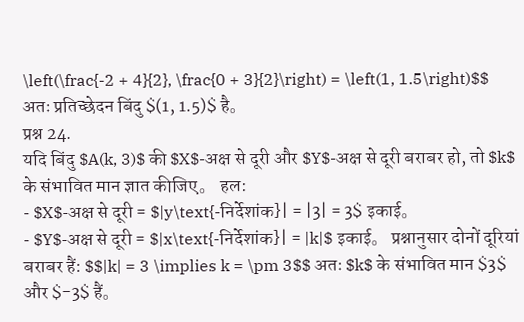\left(\frac{-2 + 4}{2}, \frac{0 + 3}{2}\right) = \left(1, 1.5\right)$$ अतः प्रतिच्छेदन बिंदु $(1, 1.5)$ है。
प्रश्न 24.
यदि बिंदु $A(k, 3)$ की $X$-अक्ष से दूरी और $Y$-अक्ष से दूरी बराबर हो, तो $k$ के संभावित मान ज्ञात कीजिए。 हल:
- $X$-अक्ष से दूरी = $|y\text{-निर्देशांक}| = |3| = 3$ इकाई。
- $Y$-अक्ष से दूरी = $|x\text{-निर्देशांक}| = |k|$ इकाई。 प्रश्नानुसार दोनों दूरियां बराबर हैं: $$|k| = 3 \implies k = \pm 3$$ अतः $k$ के संभावित मान $3$ और $-3$ हैं。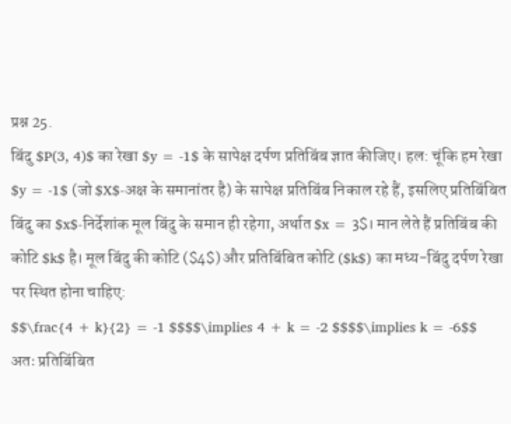प्रश्न 25.
बिंदु $P(3, 4)$ का रेखा $y = -1$ के सापेक्ष दर्पण प्रतिबिंब ज्ञात कीजिए। हल: चूंकि हम रेखा $y = -1$ (जो $X$-अक्ष के समानांतर है) के सापेक्ष प्रतिबिंब निकाल रहे हैं, इसलिए प्रतिबिंबित बिंदु का $x$-निर्देशांक मूल बिंदु के समान ही रहेगा, अर्थात $x = 3$। मान लेते हैं प्रतिबिंब की कोटि $k$ है। मूल बिंदु की कोटि ($4$) और प्रतिबिंबित कोटि ($k$) का मध्य-बिंदु दर्पण रेखा पर स्थित होना चाहिए:
$$\frac{4 + k}{2} = -1 $$$$\implies 4 + k = -2 $$$$\implies k = -6$$
अतः प्रतिबिंबित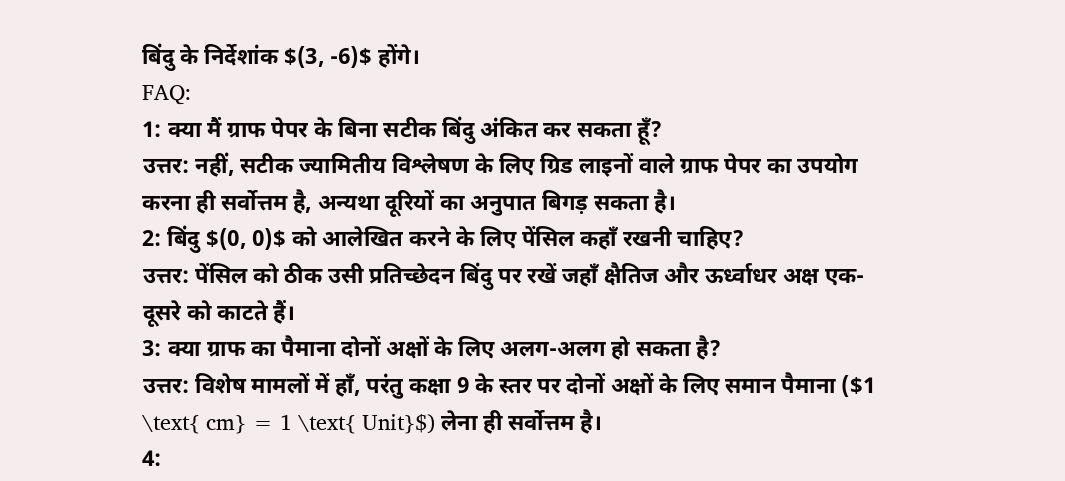बिंदु के निर्देशांक $(3, -6)$ होंगे।
FAQ:
1: क्या मैं ग्राफ पेपर के बिना सटीक बिंदु अंकित कर सकता हूँ?
उत्तर: नहीं, सटीक ज्यामितीय विश्लेषण के लिए ग्रिड लाइनों वाले ग्राफ पेपर का उपयोग करना ही सर्वोत्तम है, अन्यथा दूरियों का अनुपात बिगड़ सकता है।
2: बिंदु $(0, 0)$ को आलेखित करने के लिए पेंसिल कहाँ रखनी चाहिए?
उत्तर: पेंसिल को ठीक उसी प्रतिच्छेदन बिंदु पर रखें जहाँ क्षैतिज और ऊर्ध्वाधर अक्ष एक-दूसरे को काटते हैं।
3: क्या ग्राफ का पैमाना दोनों अक्षों के लिए अलग-अलग हो सकता है?
उत्तर: विशेष मामलों में हाँ, परंतु कक्षा 9 के स्तर पर दोनों अक्षों के लिए समान पैमाना ($1 \text{ cm} = 1 \text{ Unit}$) लेना ही सर्वोत्तम है।
4: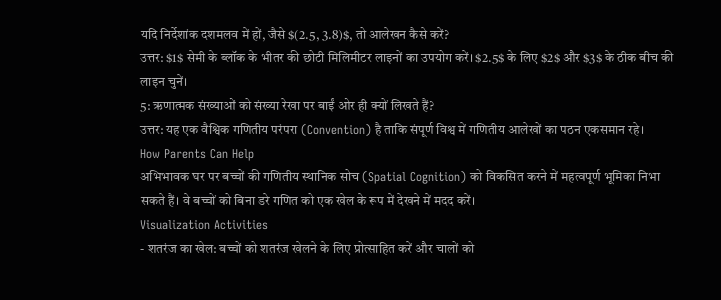यदि निर्देशांक दशमलव में हों, जैसे $(2.5, 3.8)$, तो आलेखन कैसे करें?
उत्तर: $1$ सेमी के ब्लॉक के भीतर की छोटी मिलिमीटर लाइनों का उपयोग करें। $2.5$ के लिए $2$ और $3$ के ठीक बीच की लाइन चुनें।
5: ऋणात्मक संख्याओं को संख्या रेखा पर बाईं ओर ही क्यों लिखते हैं?
उत्तर: यह एक वैश्विक गणितीय परंपरा (Convention) है ताकि संपूर्ण विश्व में गणितीय आलेखों का पठन एकसमान रहे।
How Parents Can Help
अभिभावक घर पर बच्चों की गणितीय स्थानिक सोच (Spatial Cognition) को विकसित करने में महत्वपूर्ण भूमिका निभा सकते हैं। वे बच्चों को बिना डरे गणित को एक खेल के रूप में देखने में मदद करें।
Visualization Activities
- शतरंज का खेल: बच्चों को शतरंज खेलने के लिए प्रोत्साहित करें और चालों को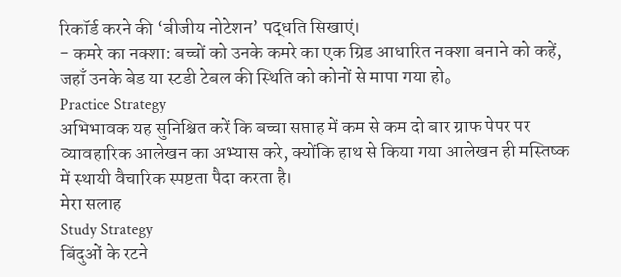रिकॉर्ड करने की ‘बीजीय नोटेशन’ पद्धति सिखाएं।
- कमरे का नक्शा: बच्चों को उनके कमरे का एक ग्रिड आधारित नक्शा बनाने को कहें, जहाँ उनके बेड या स्टडी टेबल की स्थिति को कोनों से मापा गया हो。
Practice Strategy
अभिभावक यह सुनिश्चित करें कि बच्चा सप्ताह में कम से कम दो बार ग्राफ पेपर पर व्यावहारिक आलेखन का अभ्यास करे, क्योंकि हाथ से किया गया आलेखन ही मस्तिष्क में स्थायी वैचारिक स्पष्टता पैदा करता है।
मेरा सलाह
Study Strategy
बिंदुओं के रटने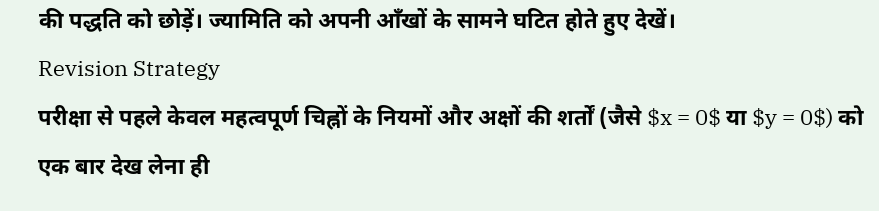की पद्धति को छोड़ें। ज्यामिति को अपनी आँखों के सामने घटित होते हुए देखें।
Revision Strategy
परीक्षा से पहले केवल महत्वपूर्ण चिह्नों के नियमों और अक्षों की शर्तों (जैसे $x = 0$ या $y = 0$) को एक बार देख लेना ही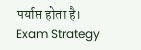पर्याप्त होता है।
Exam Strategy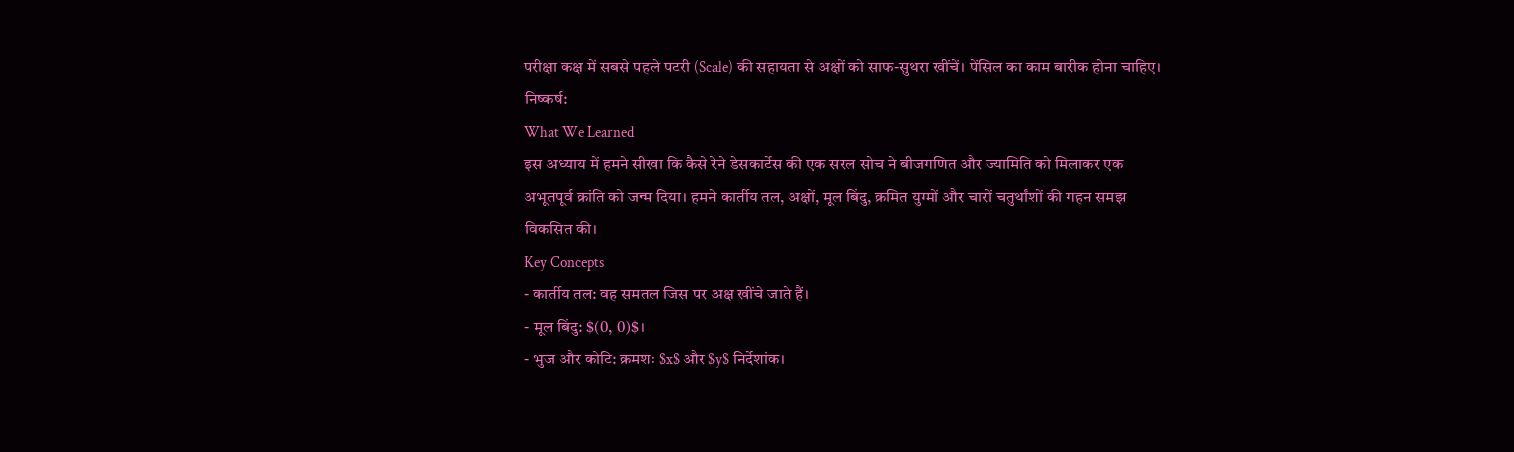परीक्षा कक्ष में सबसे पहले पटरी (Scale) की सहायता से अक्षों को साफ-सुथरा खींचें। पेंसिल का काम बारीक होना चाहिए।
निष्कर्ष:
What We Learned
इस अध्याय में हमने सीखा कि कैसे रेने डेसकार्टेस की एक सरल सोच ने बीजगणित और ज्यामिति को मिलाकर एक अभूतपूर्व क्रांति को जन्म दिया। हमने कार्तीय तल, अक्षों, मूल बिंदु, क्रमित युग्मों और चारों चतुर्थांशों की गहन समझ विकसित की।
Key Concepts
- कार्तीय तल: वह समतल जिस पर अक्ष खींचे जाते हैं।
- मूल बिंदु: $(0, 0)$।
- भुज और कोटि: क्रमशः $x$ और $y$ निर्देशांक।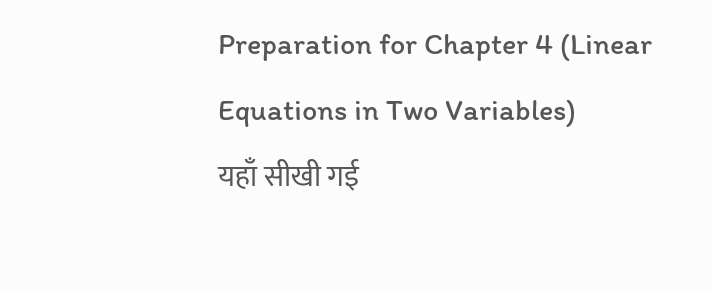Preparation for Chapter 4 (Linear Equations in Two Variables)
यहाँ सीखी गई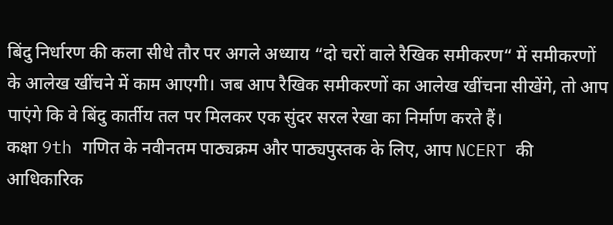बिंदु निर्धारण की कला सीधे तौर पर अगले अध्याय “दो चरों वाले रैखिक समीकरण“ में समीकरणों के आलेख खींचने में काम आएगी। जब आप रैखिक समीकरणों का आलेख खींचना सीखेंगे, तो आप पाएंगे कि वे बिंदु कार्तीय तल पर मिलकर एक सुंदर सरल रेखा का निर्माण करते हैं।
कक्षा 9th गणित के नवीनतम पाठ्यक्रम और पाठ्यपुस्तक के लिए, आप NCERT की आधिकारिक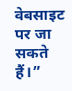वेबसाइट पर जा सकते हैं।”